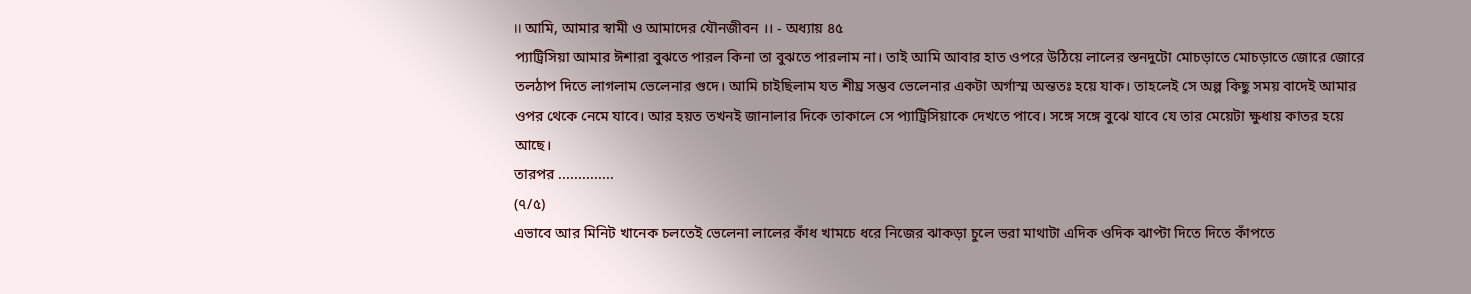।। আমি, আমার স্বামী ও আমাদের যৌনজীবন ।। - অধ্যায় ৪৫
প্যাট্রিসিয়া আমার ঈশারা বুঝতে পারল কিনা তা বুঝতে পারলাম না। তাই আমি আবার হাত ওপরে উঠিয়ে লালের স্তনদুটো মোচড়াতে মোচড়াতে জোরে জোরে তলঠাপ দিতে লাগলাম ভেলেনার গুদে। আমি চাইছিলাম যত শীঘ্র সম্ভব ভেলেনার একটা অর্গাস্ম অন্ততঃ হয়ে যাক। তাহলেই সে অল্প কিছু সময় বাদেই আমার ওপর থেকে নেমে যাবে। আর হয়ত তখনই জানালার দিকে তাকালে সে প্যাট্রিসিয়াকে দেখতে পাবে। সঙ্গে সঙ্গে বুঝে যাবে যে তার মেয়েটা ক্ষুধায় কাতর হয়ে আছে।
তারপর ..............
(৭/৫)
এভাবে আর মিনিট খানেক চলতেই ভেলেনা লালের কাঁধ খামচে ধরে নিজের ঝাকড়া চুলে ভরা মাথাটা এদিক ওদিক ঝাপ্টা দিতে দিতে কাঁপতে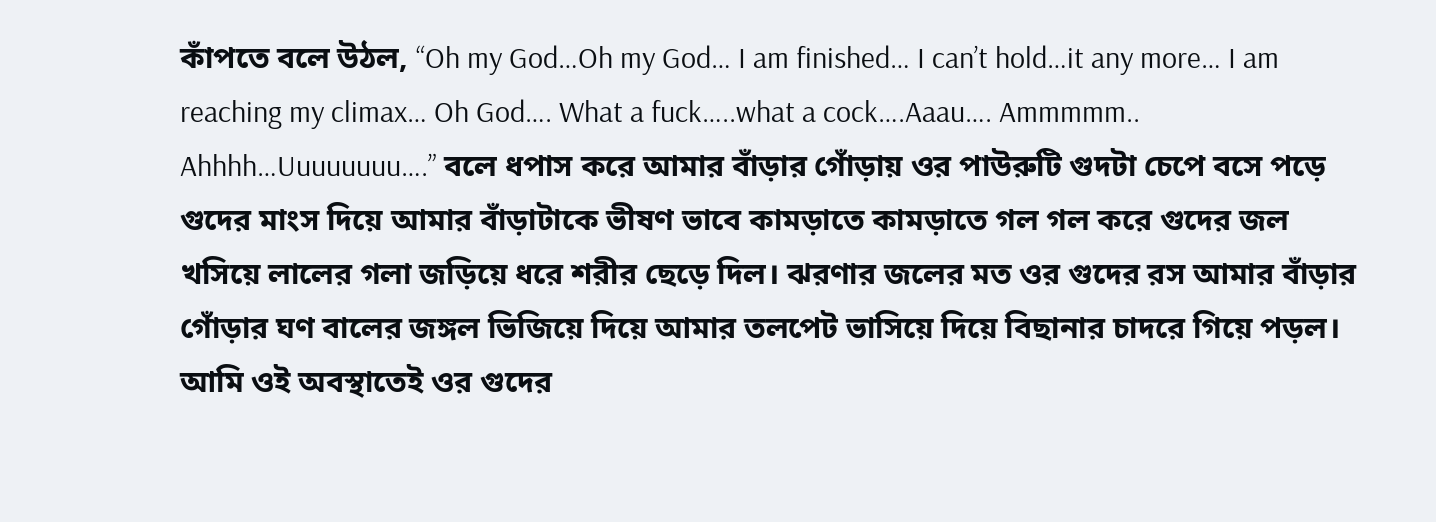কাঁপতে বলে উঠল, “Oh my God…Oh my God… I am finished… I can’t hold…it any more… I am reaching my climax… Oh God…. What a fuck…..what a cock….Aaau…. Ammmmm.. Ahhhh…Uuuuuuuu….” বলে ধপাস করে আমার বাঁড়ার গোঁড়ায় ওর পাউরুটি গুদটা চেপে বসে পড়ে গুদের মাংস দিয়ে আমার বাঁড়াটাকে ভীষণ ভাবে কামড়াতে কামড়াতে গল গল করে গুদের জল খসিয়ে লালের গলা জড়িয়ে ধরে শরীর ছেড়ে দিল। ঝরণার জলের মত ওর গুদের রস আমার বাঁড়ার গোঁড়ার ঘণ বালের জঙ্গল ভিজিয়ে দিয়ে আমার তলপেট ভাসিয়ে দিয়ে বিছানার চাদরে গিয়ে পড়ল। আমি ওই অবস্থাতেই ওর গুদের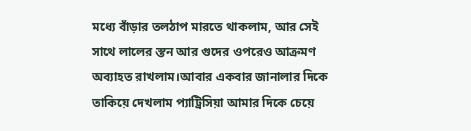মধ্যে বাঁড়ার তলঠাপ মারতে থাকলাম, আর সেই সাথে লালের স্তন আর গুদের ওপরেও আক্রমণ অব্যাহত রাখলাম।আবার একবার জানালার দিকে তাকিয়ে দেখলাম প্যাট্রিসিয়া আমার দিকে চেয়ে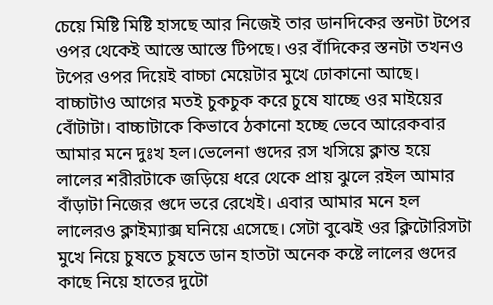চেয়ে মিষ্টি মিষ্টি হাসছে আর নিজেই তার ডানদিকের স্তনটা টপের ওপর থেকেই আস্তে আস্তে টিপছে। ওর বাঁদিকের স্তনটা তখনও টপের ওপর দিয়েই বাচ্চা মেয়েটার মুখে ঢোকানো আছে। বাচ্চাটাও আগের মতই চুকচুক করে চুষে যাচ্ছে ওর মাইয়ের বোঁটাটা। বাচ্চাটাকে কিভাবে ঠকানো হচ্ছে ভেবে আরেকবার আমার মনে দুঃখ হল।ভেলেনা গুদের রস খসিয়ে ক্লান্ত হয়ে লালের শরীরটাকে জড়িয়ে ধরে থেকে প্রায় ঝুলে রইল আমার বাঁড়াটা নিজের গুদে ভরে রেখেই। এবার আমার মনে হল লালেরও ক্লাইম্যাক্স ঘনিয়ে এসেছে। সেটা বুঝেই ওর ক্লিটোরিসটা মুখে নিয়ে চুষতে চুষতে ডান হাতটা অনেক কষ্টে লালের গুদের কাছে নিয়ে হাতের দুটো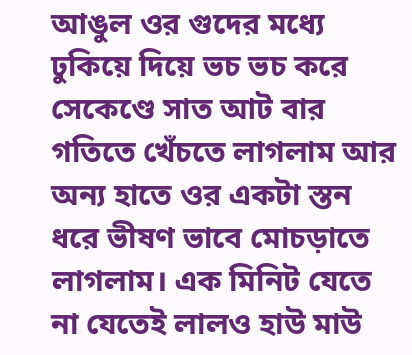আঙুল ওর গুদের মধ্যে ঢুকিয়ে দিয়ে ভচ ভচ করে সেকেণ্ডে সাত আট বার গতিতে খেঁচতে লাগলাম আর অন্য হাতে ওর একটা স্তন ধরে ভীষণ ভাবে মোচড়াতে লাগলাম। এক মিনিট যেতে না যেতেই লালও হাউ মাউ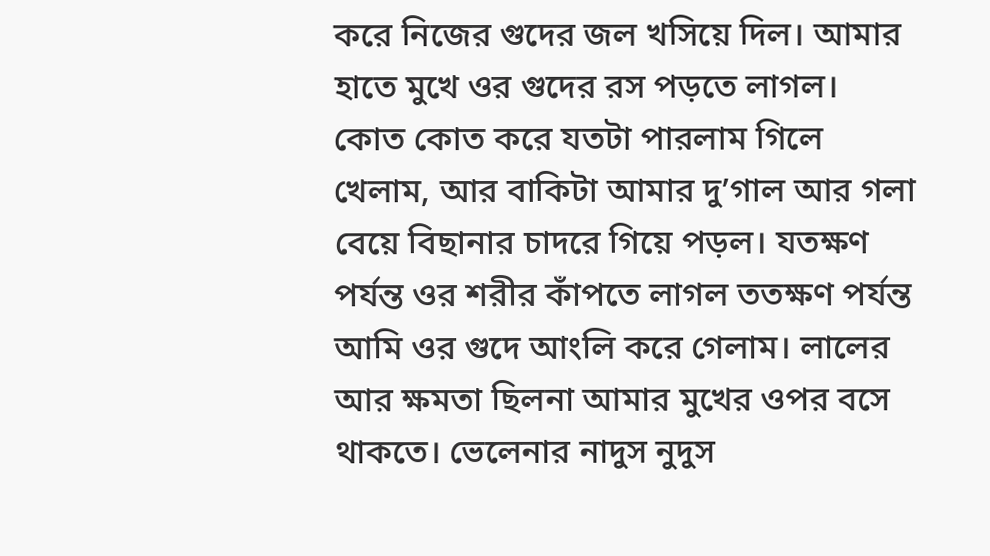করে নিজের গুদের জল খসিয়ে দিল। আমার হাতে মুখে ওর গুদের রস পড়তে লাগল। কোত কোত করে যতটা পারলাম গিলে খেলাম, আর বাকিটা আমার দু’গাল আর গলা বেয়ে বিছানার চাদরে গিয়ে পড়ল। যতক্ষণ পর্যন্ত ওর শরীর কাঁপতে লাগল ততক্ষণ পর্যন্ত আমি ওর গুদে আংলি করে গেলাম। লালের আর ক্ষমতা ছিলনা আমার মুখের ওপর বসে থাকতে। ভেলেনার নাদুস নুদুস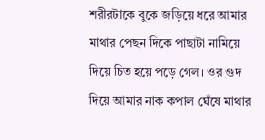শরীরটাকে বুকে জড়িয়ে ধরে আমার মাথার পেছন দিকে পাছাটা নামিয়ে দিয়ে চিত হয়ে পড়ে গেল। ওর গুদ দিয়ে আমার নাক কপাল ঘেঁষে মাথার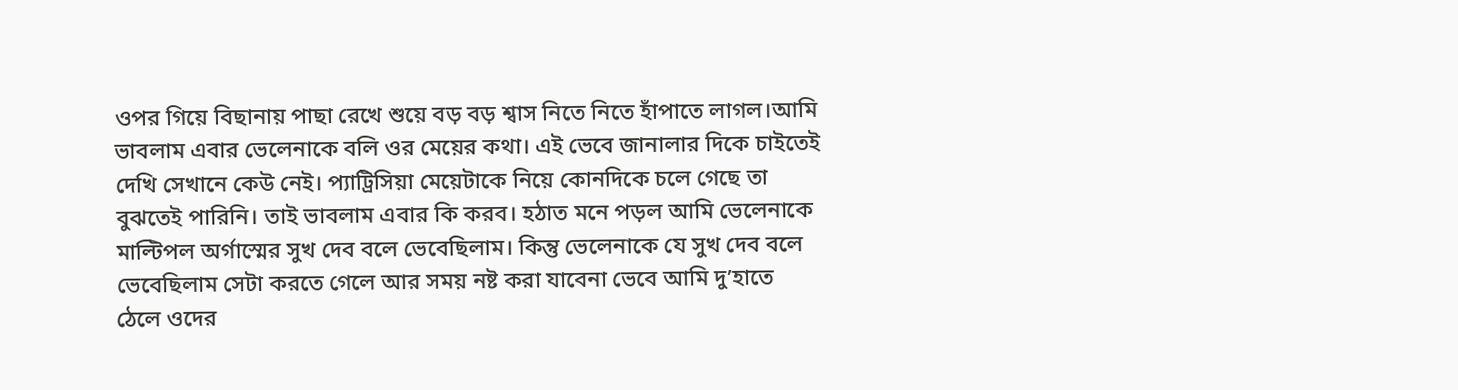ওপর গিয়ে বিছানায় পাছা রেখে শুয়ে বড় বড় শ্বাস নিতে নিতে হাঁপাতে লাগল।আমি ভাবলাম এবার ভেলেনাকে বলি ওর মেয়ের কথা। এই ভেবে জানালার দিকে চাইতেই দেখি সেখানে কেউ নেই। প্যাট্রিসিয়া মেয়েটাকে নিয়ে কোনদিকে চলে গেছে তা বুঝতেই পারিনি। তাই ভাবলাম এবার কি করব। হঠাত মনে পড়ল আমি ভেলেনাকে মাল্টিপল অর্গাস্মের সুখ দেব বলে ভেবেছিলাম। কিন্তু ভেলেনাকে যে সুখ দেব বলে ভেবেছিলাম সেটা করতে গেলে আর সময় নষ্ট করা যাবেনা ভেবে আমি দু’হাতে ঠেলে ওদের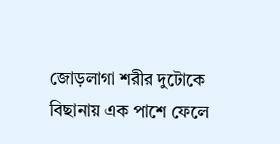জোড়লাগা শরীর দুটোকে বিছানায় এক পাশে ফেলে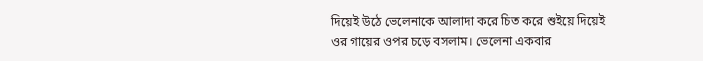দিয়েই উঠে ভেলেনাকে আলাদা করে চিত করে শুইয়ে দিয়েই ওর গায়ের ওপর চড়ে বসলাম। ভেলেনা একবার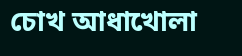চোখ আধাখোলা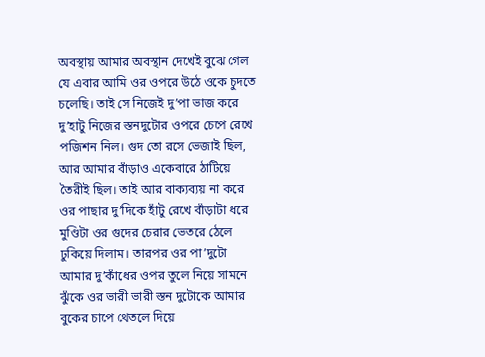অবস্থায় আমার অবস্থান দেখেই বুঝে গেল যে এবার আমি ওর ওপরে উঠে ওকে চুদতে চলেছি। তাই সে নিজেই দু’পা ভাজ করে দু’হাটু নিজের স্তনদুটোর ওপরে চেপে রেখে পজিশন নিল। গুদ তো রসে ভেজাই ছিল, আর আমার বাঁড়াও একেবারে ঠাটিয়ে তৈরীই ছিল। তাই আর বাক্যব্যয় না করে ওর পাছার দু’দিকে হাঁটু রেখে বাঁড়াটা ধরে মুণ্ডিটা ওর গুদের চেরার ভেতরে ঠেলে ঢুকিয়ে দিলাম। তারপর ওর পা’দুটো আমার দু’কাঁধের ওপর তুলে নিয়ে সামনে ঝুঁকে ওর ভারী ভারী স্তন দুটোকে আমার বুকের চাপে থেতলে দিয়ে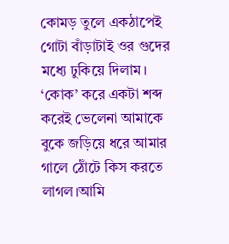কোমড় তুলে একঠাপেই গোটা বাঁড়াটাই ওর গুদের মধ্যে ঢুকিয়ে দিলাম। ‘কোক’ করে একটা শব্দ করেই ভেলেনা আমাকে বুকে জড়িয়ে ধরে আমার গালে ঠোঁটে কিস করতে লাগল।আমি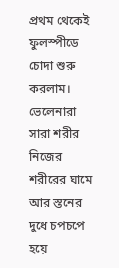প্রথম থেকেই ফুলস্পীডে চোদা শুরু করলাম। ভেলেনারা সারা শরীর নিজের শরীরের ঘামে আর স্তনের দুধে চপচপে হয়ে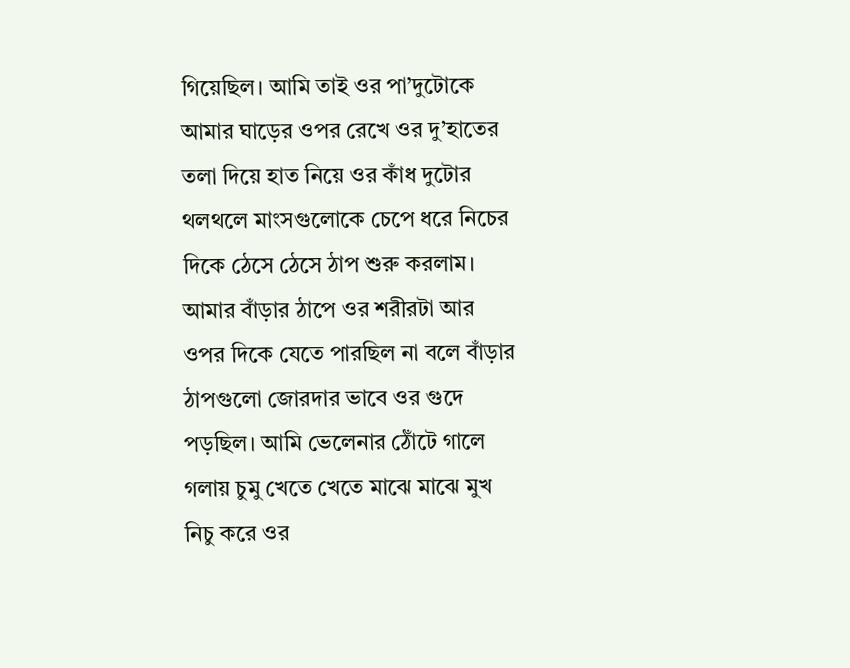গিয়েছিল। আমি তাই ওর পা’দুটোকে আমার ঘাড়ের ওপর রেখে ওর দু’হাতের তলা দিয়ে হাত নিয়ে ওর কাঁধ দুটোর থলথলে মাংসগুলোকে চেপে ধরে নিচের দিকে ঠেসে ঠেসে ঠাপ শুরু করলাম। আমার বাঁড়ার ঠাপে ওর শরীরটা আর ওপর দিকে যেতে পারছিল না বলে বাঁড়ার ঠাপগুলো জোরদার ভাবে ওর গুদে পড়ছিল। আমি ভেলেনার ঠোঁটে গালে গলায় চুমু খেতে খেতে মাঝে মাঝে মুখ নিচু করে ওর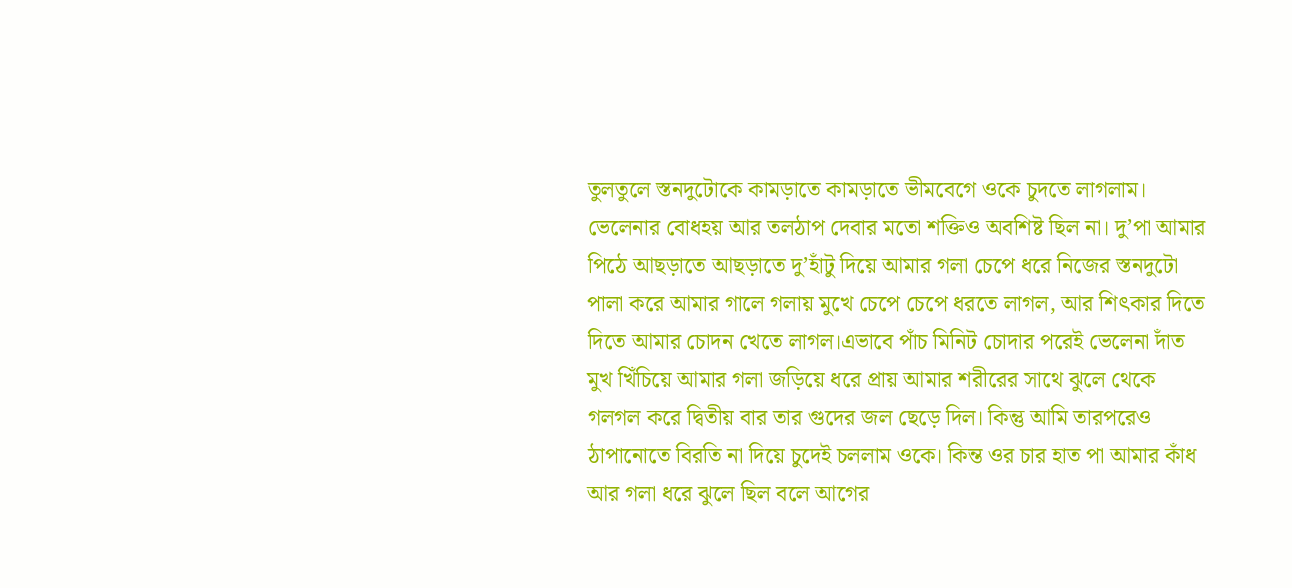তুলতুলে স্তনদুটোকে কামড়াতে কামড়াতে ভীমবেগে ওকে চুদতে লাগলাম। ভেলেনার বোধহয় আর তলঠাপ দেবার মতো শক্তিও অবশিষ্ট ছিল না। দু’পা আমার পিঠে আছড়াতে আছড়াতে দু’হাঁটু দিয়ে আমার গলা চেপে ধরে নিজের স্তনদুটো পালা করে আমার গালে গলায় মুখে চেপে চেপে ধরতে লাগল, আর শিৎকার দিতে দিতে আমার চোদন খেতে লাগল।এভাবে পাঁচ মিনিট চোদার পরেই ভেলেনা দাঁত মুখ খিঁচিয়ে আমার গলা জড়িয়ে ধরে প্রায় আমার শরীরের সাথে ঝুলে থেকে গলগল করে দ্বিতীয় বার তার গুদের জল ছেড়ে দিল। কিন্তু আমি তারপরেও ঠাপানোতে বিরতি না দিয়ে চুদেই চললাম ওকে। কিন্ত ওর চার হাত পা আমার কাঁধ আর গলা ধরে ঝুলে ছিল বলে আগের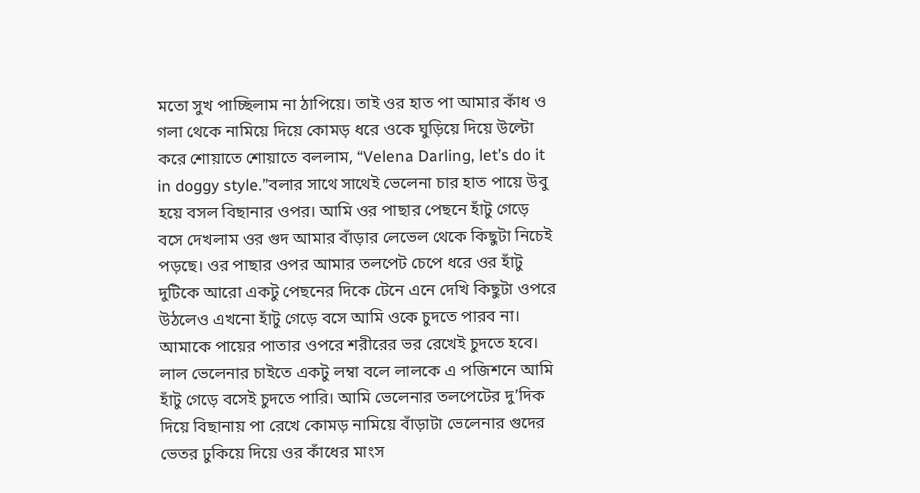মতো সুখ পাচ্ছিলাম না ঠাপিয়ে। তাই ওর হাত পা আমার কাঁধ ও গলা থেকে নামিয়ে দিয়ে কোমড় ধরে ওকে ঘুড়িয়ে দিয়ে উল্টো করে শোয়াতে শোয়াতে বললাম, “Velena Darling, let’s do it in doggy style.”বলার সাথে সাথেই ভেলেনা চার হাত পায়ে উবু হয়ে বসল বিছানার ওপর। আমি ওর পাছার পেছনে হাঁটু গেড়ে বসে দেখলাম ওর গুদ আমার বাঁড়ার লেভেল থেকে কিছুটা নিচেই পড়ছে। ওর পাছার ওপর আমার তলপেট চেপে ধরে ওর হাঁটু দুটিকে আরো একটু পেছনের দিকে টেনে এনে দেখি কিছুটা ওপরে উঠলেও এখনো হাঁটু গেড়ে বসে আমি ওকে চুদতে পারব না। আমাকে পায়ের পাতার ওপরে শরীরের ভর রেখেই চুদতে হবে। লাল ভেলেনার চাইতে একটু লম্বা বলে লালকে এ পজিশনে আমি হাঁটু গেড়ে বসেই চুদতে পারি। আমি ভেলেনার তলপেটের দু’দিক দিয়ে বিছানায় পা রেখে কোমড় নামিয়ে বাঁড়াটা ভেলেনার গুদের ভেতর ঢুকিয়ে দিয়ে ওর কাঁধের মাংস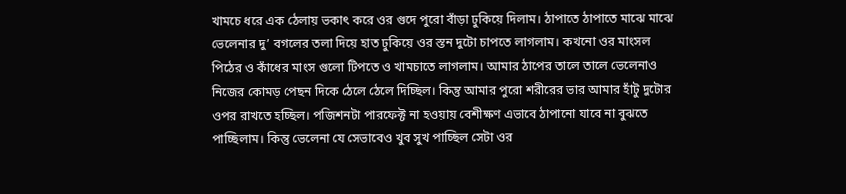খামচে ধরে এক ঠেলায় ভকাৎ করে ওর গুদে পুরো বাঁড়া ঢুকিয়ে দিলাম। ঠাপাতে ঠাপাতে মাঝে মাঝে ভেলেনার দু’ বগলের তলা দিয়ে হাত ঢুকিয়ে ওর স্তন দুটো চাপতে লাগলাম। কখনো ওর মাংসল পিঠের ও কাঁধের মাংস গুলো টিপতে ও খামচাতে লাগলাম। আমার ঠাপের তালে তালে ভেলেনাও নিজের কোমড় পেছন দিকে ঠেলে ঠেলে দিচ্ছিল। কিন্তু আমার পুরো শরীরের ভার আমার হাঁটু দুটোর ওপর রাখতে হচ্ছিল। পজিশনটা পারফেক্ট না হওয়ায় বেশীক্ষণ এভাবে ঠাপানো যাবে না বুঝতে পাচ্ছিলাম। কিন্তু ভেলেনা যে সেভাবেও খুব সুখ পাচ্ছিল সেটা ওর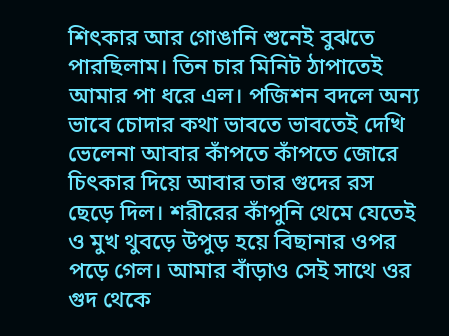শিৎকার আর গোঙানি শুনেই বুঝতে পারছিলাম। তিন চার মিনিট ঠাপাতেই আমার পা ধরে এল। পজিশন বদলে অন্য ভাবে চোদার কথা ভাবতে ভাবতেই দেখি ভেলেনা আবার কাঁপতে কাঁপতে জোরে চিৎকার দিয়ে আবার তার গুদের রস ছেড়ে দিল। শরীরের কাঁপুনি থেমে যেতেই ও মুখ থুবড়ে উপুড় হয়ে বিছানার ওপর পড়ে গেল। আমার বাঁড়াও সেই সাথে ওর গুদ থেকে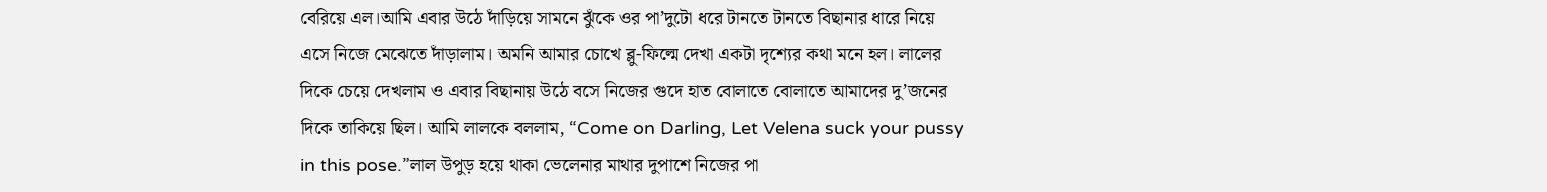বেরিয়ে এল।আমি এবার উঠে দাঁড়িয়ে সামনে ঝুঁকে ওর পা’দুটো ধরে টানতে টানতে বিছানার ধারে নিয়ে এসে নিজে মেঝেতে দাঁড়ালাম। অমনি আমার চোখে ব্লু-ফিল্মে দেখা একটা দৃশ্যের কথা মনে হল। লালের দিকে চেয়ে দেখলাম ও এবার বিছানায় উঠে বসে নিজের গুদে হাত বোলাতে বোলাতে আমাদের দু’জনের দিকে তাকিয়ে ছিল। আমি লালকে বললাম, “Come on Darling, Let Velena suck your pussy in this pose.”লাল উপুড় হয়ে থাকা ভেলেনার মাথার দুপাশে নিজের পা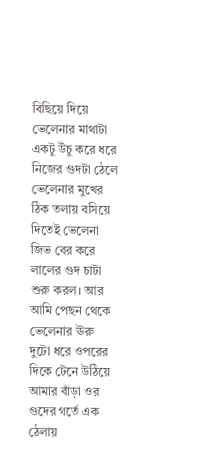বিছিয়ে দিয়ে ভেলেনার মাথাটা একটু উঁচু করে ধরে নিজের গুদটা ঠেলে ভেলেনার মুখের ঠিক তলায় বসিয়ে দিতেই ভেলেনা জিভ বের করে লালের গুদ চাটা শুরু করল। আর আমি পেছন থেকে ভেলেনার ঊরু দুটো ধরে ওপরের দিকে টেনে উঠিয়ে আমার বাঁড়া ওর গুদের গর্তে এক ঠেলায়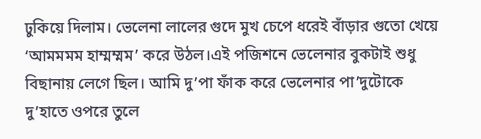ঢুকিয়ে দিলাম। ভেলেনা লালের গুদে মুখ চেপে ধরেই বাঁড়ার গুতো খেয়ে ‘আমমমম হাম্মম্মম’ করে উঠল।এই পজিশনে ভেলেনার বুকটাই শুধু বিছানায় লেগে ছিল। আমি দু’পা ফাঁক করে ভেলেনার পা’দুটোকে দু’হাতে ওপরে তুলে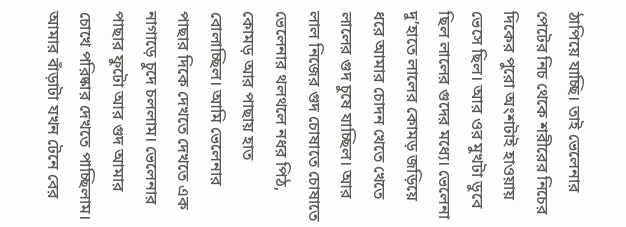ঠাপিয়ে যাচ্ছি। তাই ভেলেনার পেটের নিচ থেকে শরীরের নিচের দিকের পুরো অংশটাই হাওয়ায় ভেসে ছিল। আর ওর মুখটা ডুবে ছিল লালের গুদের মধ্যে। ভেলেনা দু’হাতে লালের কোমড় জড়িয়ে ধরে আমার চোদন খেতে খেতে লালের গুদ চুষে যাচ্ছিল। আর লাল নিজের গুদ চোষাতে চোষাতে ভেলেনার থলথলে নধর পিঠ, কোমড় আর পাছায় হাত বোলাচ্ছিল। আমি ভেলেনার পাছার দিকে দেখতে দেখতে এক নাগাড়ে চুদে চললাম। ভেলেনার পাছার ফুটো আর গুদ আমার চোখে পরিষ্কার দেখতে পাচ্ছিলাম। আমার বাঁড়াটা যখন টেনে বের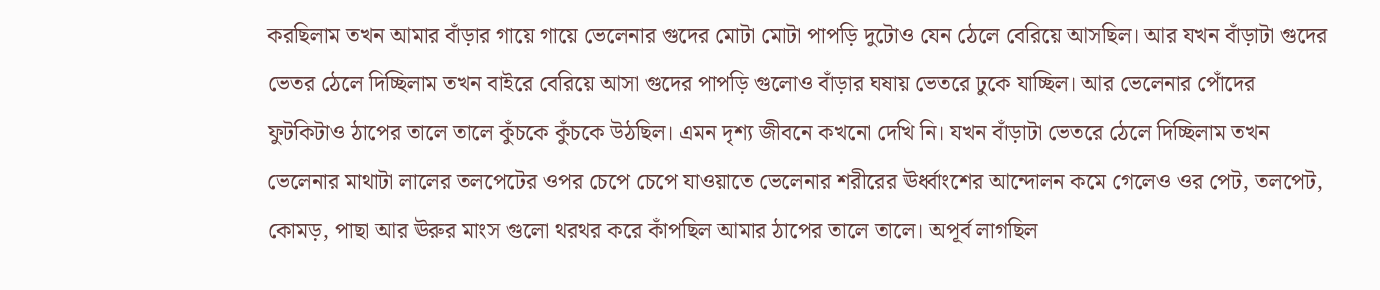করছিলাম তখন আমার বাঁড়ার গায়ে গায়ে ভেলেনার গুদের মোটা মোটা পাপড়ি দুটোও যেন ঠেলে বেরিয়ে আসছিল। আর যখন বাঁড়াটা গুদের ভেতর ঠেলে দিচ্ছিলাম তখন বাইরে বেরিয়ে আসা গুদের পাপড়ি গুলোও বাঁড়ার ঘষায় ভেতরে ঢুকে যাচ্ছিল। আর ভেলেনার পোঁদের ফুটকিটাও ঠাপের তালে তালে কুঁচকে কুঁচকে উঠছিল। এমন দৃশ্য জীবনে কখনো দেখি নি। যখন বাঁড়াটা ভেতরে ঠেলে দিচ্ছিলাম তখন ভেলেনার মাথাটা লালের তলপেটের ওপর চেপে চেপে যাওয়াতে ভেলেনার শরীরের ঊর্ধ্বাংশের আন্দোলন কমে গেলেও ওর পেট, তলপেট, কোমড়, পাছা আর ঊরুর মাংস গুলো থরথর করে কাঁপছিল আমার ঠাপের তালে তালে। অপূর্ব লাগছিল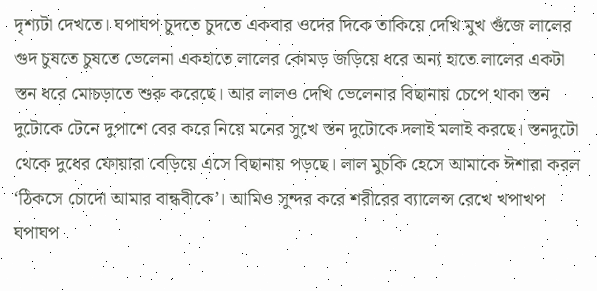দৃশ্যটা দেখতে। ঘপাঘপ চুদতে চুদতে একবার ওদের দিকে তাকিয়ে দেখি মুখ গুঁজে লালের গুদ চুষতে চুষতে ভেলেনা একহাতে লালের কোমড় জড়িয়ে ধরে অন্য হাতে লালের একটা স্তন ধরে মোচড়াতে শুরু করেছে। আর লালও দেখি ভেলেনার বিছানায় চেপে থাকা স্তন দুটোকে টেনে দুপাশে বের করে নিয়ে মনের সুখে স্তন দুটোকে দলাই মলাই করছে। স্তনদুটো থেকে দুধের ফোয়ারা বেড়িয়ে এসে বিছানায় পড়ছে। লাল মুচকি হেসে আমাকে ঈশারা করল ‘ঠিকসে চোদো আমার বান্ধবীকে’। আমিও সুন্দর করে শরীরের ব্যালেন্স রেখে খপাখপ ঘপাঘপ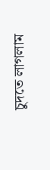চুদতে লাগলাম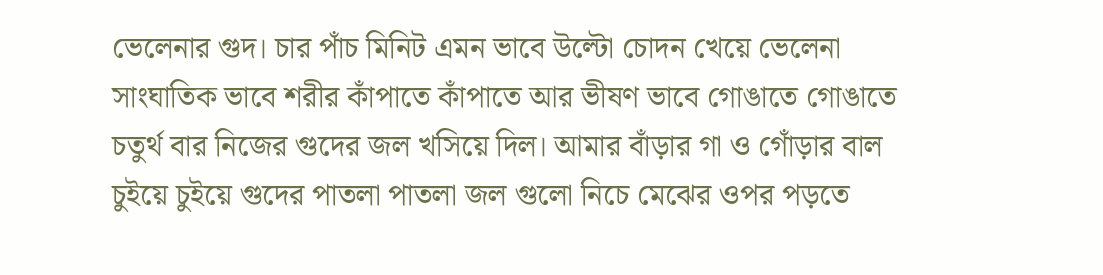ভেলেনার গুদ। চার পাঁচ মিনিট এমন ভাবে উল্টো চোদন খেয়ে ভেলেনা সাংঘাতিক ভাবে শরীর কাঁপাতে কাঁপাতে আর ভীষণ ভাবে গোঙাতে গোঙাতে চতুর্থ বার নিজের গুদের জল খসিয়ে দিল। আমার বাঁড়ার গা ও গোঁড়ার বাল চুইয়ে চুইয়ে গুদের পাতলা পাতলা জল গুলো নিচে মেঝের ওপর পড়তে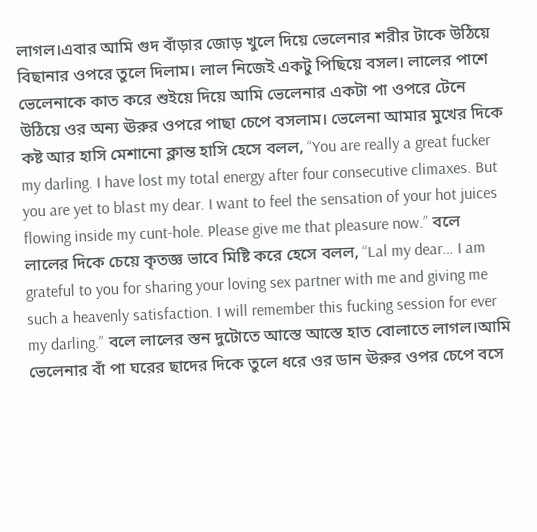লাগল।এবার আমি গুদ বাঁড়ার জোড় খুলে দিয়ে ভেলেনার শরীর টাকে উঠিয়ে বিছানার ওপরে তুলে দিলাম। লাল নিজেই একটু পিছিয়ে বসল। লালের পাশে ভেলেনাকে কাত করে শুইয়ে দিয়ে আমি ভেলেনার একটা পা ওপরে টেনে উঠিয়ে ওর অন্য ঊরুর ওপরে পাছা চেপে বসলাম। ভেলেনা আমার মুখের দিকে কষ্ট আর হাসি মেশানো ক্লান্ত হাসি হেসে বলল, “You are really a great fucker my darling. I have lost my total energy after four consecutive climaxes. But you are yet to blast my dear. I want to feel the sensation of your hot juices flowing inside my cunt-hole. Please give me that pleasure now.” বলে লালের দিকে চেয়ে কৃতজ্ঞ ভাবে মিষ্টি করে হেসে বলল, “Lal my dear… I am grateful to you for sharing your loving sex partner with me and giving me such a heavenly satisfaction. I will remember this fucking session for ever my darling.” বলে লালের স্তন দুটোতে আস্তে আস্তে হাত বোলাতে লাগল।আমি ভেলেনার বাঁ পা ঘরের ছাদের দিকে তুলে ধরে ওর ডান ঊরুর ওপর চেপে বসে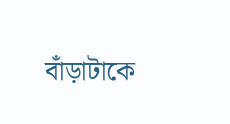বাঁড়াটাকে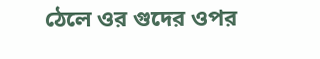ঠেলে ওর গুদের ওপর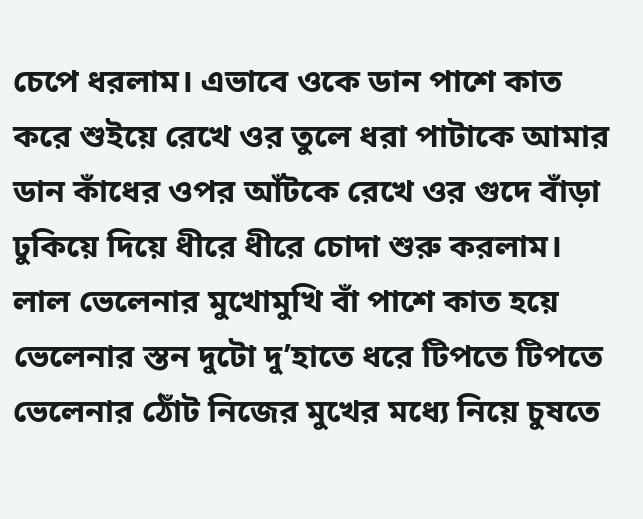চেপে ধরলাম। এভাবে ওকে ডান পাশে কাত করে শুইয়ে রেখে ওর তুলে ধরা পাটাকে আমার ডান কাঁধের ওপর আঁটকে রেখে ওর গুদে বাঁড়া ঢুকিয়ে দিয়ে ধীরে ধীরে চোদা শুরু করলাম। লাল ভেলেনার মুখোমুখি বাঁ পাশে কাত হয়ে ভেলেনার স্তন দুটো দু’হাতে ধরে টিপতে টিপতে ভেলেনার ঠোঁট নিজের মুখের মধ্যে নিয়ে চুষতে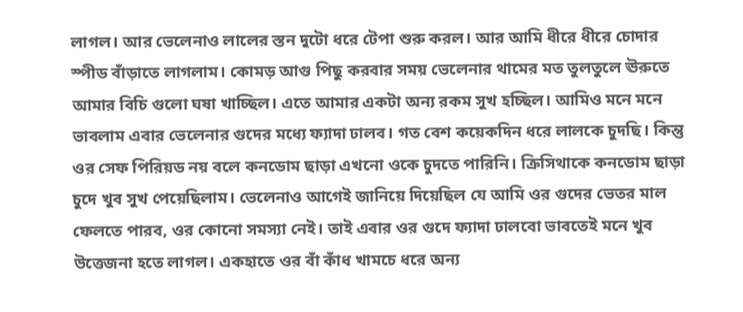লাগল। আর ভেলেনাও লালের স্তন দুটো ধরে টেপা শুরু করল। আর আমি ধীরে ধীরে চোদার স্পীড বাঁড়াতে লাগলাম। কোমড় আগু পিছু করবার সময় ভেলেনার থামের মত তুলতুলে ঊরুতে আমার বিচি গুলো ঘষা খাচ্ছিল। এতে আমার একটা অন্য রকম সুখ হচ্ছিল। আমিও মনে মনে ভাবলাম এবার ভেলেনার গুদের মধ্যে ফ্যাদা ঢালব। গত বেশ কয়েকদিন ধরে লালকে চুদছি। কিন্তু ওর সেফ পিরিয়ড নয় বলে কনডোম ছাড়া এখনো ওকে চুদতে পারিনি। ক্রিসিথাকে কনডোম ছাড়া চুদে খুব সুখ পেয়েছিলাম। ভেলেনাও আগেই জানিয়ে দিয়েছিল যে আমি ওর গুদের ভেতর মাল ফেলতে পারব, ওর কোনো সমস্যা নেই। তাই এবার ওর গুদে ফ্যাদা ঢালবো ভাবতেই মনে খুব উত্তেজনা হতে লাগল। একহাতে ওর বাঁ কাঁধ খামচে ধরে অন্য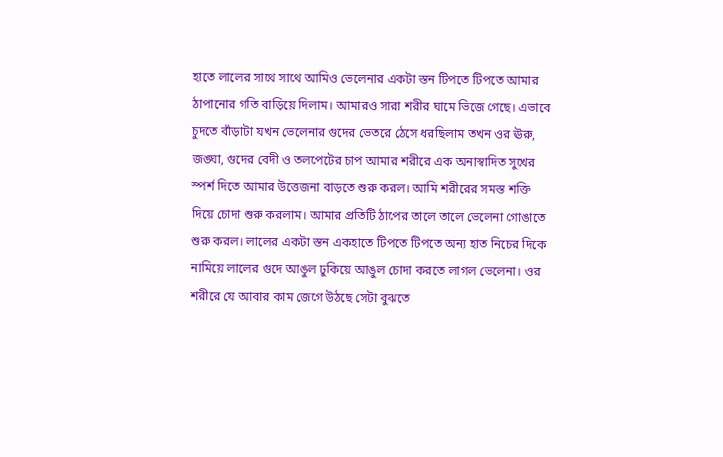হাতে লালের সাথে সাথে আমিও ভেলেনার একটা স্তন টিপতে টিপতে আমার ঠাপানোর গতি বাড়িয়ে দিলাম। আমারও সারা শরীর ঘামে ভিজে গেছে। এভাবে চুদতে বাঁড়াটা যখন ভেলেনার গুদের ভেতরে ঠেসে ধরছিলাম তখন ওর ঊরু, জঙ্ঘা, গুদের বেদী ও তলপেটের চাপ আমার শরীরে এক অনাস্বাদিত সুখের স্পর্শ দিতে আমার উত্তেজনা বাড়তে শুরু করল। আমি শরীরের সমস্ত শক্তি দিয়ে চোদা শুরু করলাম। আমার প্রতিটি ঠাপের তালে তালে ভেলেনা গোঙাতে শুরু করল। লালের একটা স্তন একহাতে টিপতে টিপতে অন্য হাত নিচের দিকে নামিয়ে লালের গুদে আঙুল ঢুকিয়ে আঙুল চোদা করতে লাগল ভেলেনা। ওর শরীরে যে আবার কাম জেগে উঠছে সেটা বুঝতে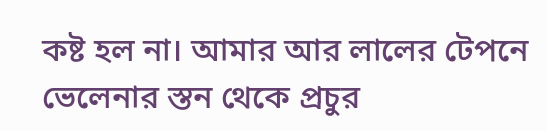কষ্ট হল না। আমার আর লালের টেপনে ভেলেনার স্তন থেকে প্রচুর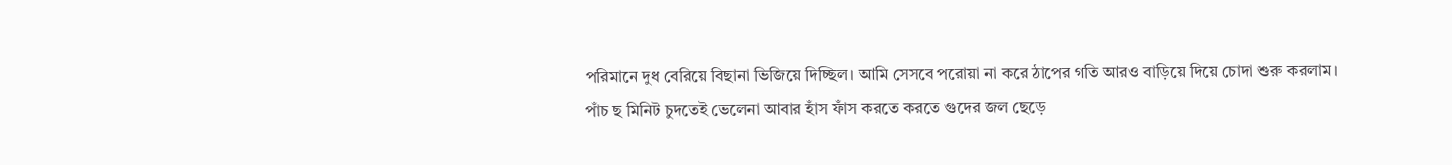পরিমানে দুধ বেরিয়ে বিছানা ভিজিয়ে দিচ্ছিল। আমি সেসবে পরোয়া না করে ঠাপের গতি আরও বাড়িয়ে দিয়ে চোদা শুরু করলাম। পাঁচ ছ মিনিট চুদতেই ভেলেনা আবার হাঁস ফাঁস করতে করতে গুদের জল ছেড়ে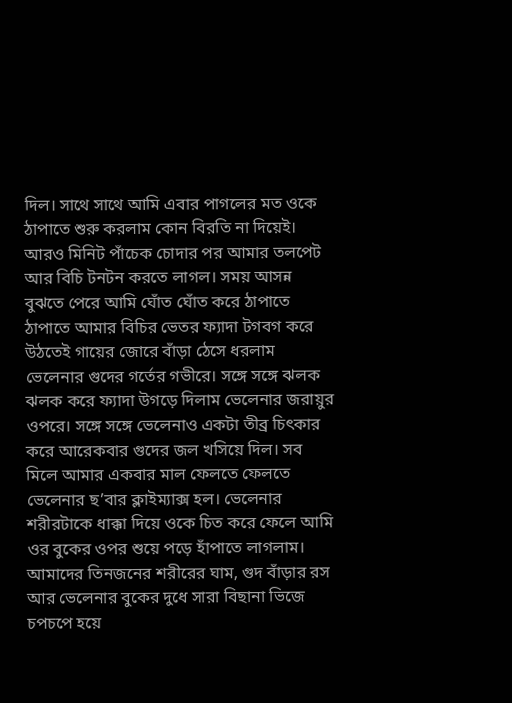দিল। সাথে সাথে আমি এবার পাগলের মত ওকে ঠাপাতে শুরু করলাম কোন বিরতি না দিয়েই। আরও মিনিট পাঁচেক চোদার পর আমার তলপেট আর বিচি টনটন করতে লাগল। সময় আসন্ন বুঝতে পেরে আমি ঘোঁত ঘোঁত করে ঠাপাতে ঠাপাতে আমার বিচির ভেতর ফ্যাদা টগবগ করে উঠতেই গায়ের জোরে বাঁড়া ঠেসে ধরলাম ভেলেনার গুদের গর্তের গভীরে। সঙ্গে সঙ্গে ঝলক ঝলক করে ফ্যাদা উগড়ে দিলাম ভেলেনার জরায়ুর ওপরে। সঙ্গে সঙ্গে ভেলেনাও একটা তীব্র চিৎকার করে আরেকবার গুদের জল খসিয়ে দিল। সব মিলে আমার একবার মাল ফেলতে ফেলতে ভেলেনার ছ’বার ক্লাইম্যাক্স হল। ভেলেনার শরীরটাকে ধাক্কা দিয়ে ওকে চিত করে ফেলে আমি ওর বুকের ওপর শুয়ে পড়ে হাঁপাতে লাগলাম। আমাদের তিনজনের শরীরের ঘাম, গুদ বাঁড়ার রস আর ভেলেনার বুকের দুধে সারা বিছানা ভিজে চপচপে হয়ে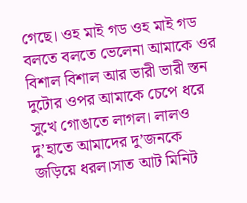গেছে। ওহ মাই গড ওহ মাই গড বলতে বলতে ভেলেনা আমাকে ওর বিশাল বিশাল আর ভারী ভারী স্তন দুটোর ওপর আমাকে চেপে ধরে সুখে গোঙাতে লাগল। লালও দু’হাতে আমাদের দু’জনকে জড়িয়ে ধরল।সাত আট মিনিট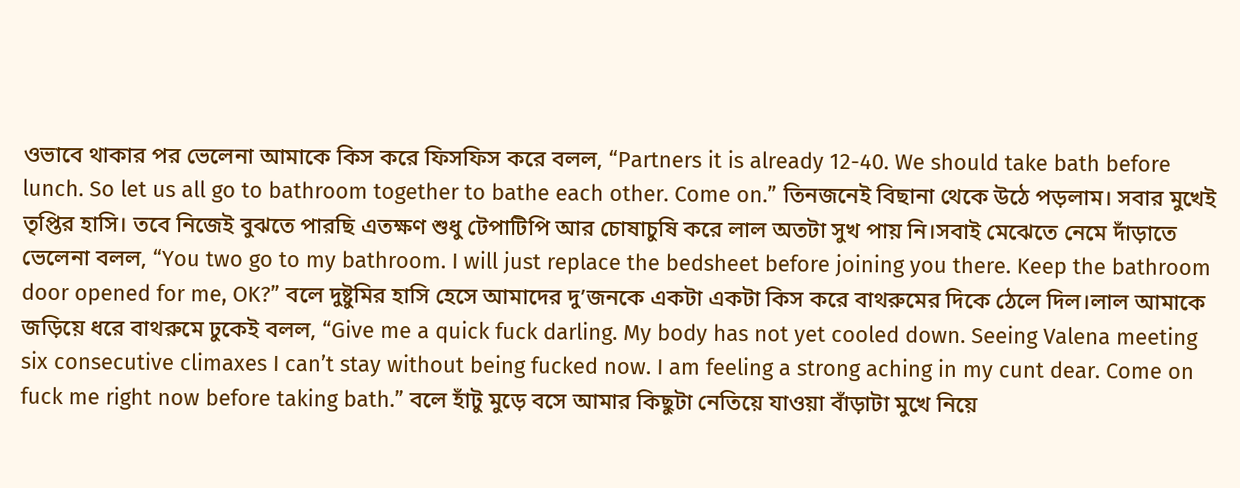ওভাবে থাকার পর ভেলেনা আমাকে কিস করে ফিসফিস করে বলল, “Partners it is already 12-40. We should take bath before lunch. So let us all go to bathroom together to bathe each other. Come on.” তিনজনেই বিছানা থেকে উঠে পড়লাম। সবার মুখেই তৃপ্তির হাসি। তবে নিজেই বুঝতে পারছি এতক্ষণ শুধু টেপাটিপি আর চোষাচুষি করে লাল অতটা সুখ পায় নি।সবাই মেঝেতে নেমে দাঁড়াতে ভেলেনা বলল, “You two go to my bathroom. I will just replace the bedsheet before joining you there. Keep the bathroom door opened for me, OK?” বলে দুষ্টুমির হাসি হেসে আমাদের দু’জনকে একটা একটা কিস করে বাথরুমের দিকে ঠেলে দিল।লাল আমাকে জড়িয়ে ধরে বাথরুমে ঢুকেই বলল, “Give me a quick fuck darling. My body has not yet cooled down. Seeing Valena meeting six consecutive climaxes I can’t stay without being fucked now. I am feeling a strong aching in my cunt dear. Come on fuck me right now before taking bath.” বলে হাঁটু মুড়ে বসে আমার কিছুটা নেতিয়ে যাওয়া বাঁড়াটা মুখে নিয়ে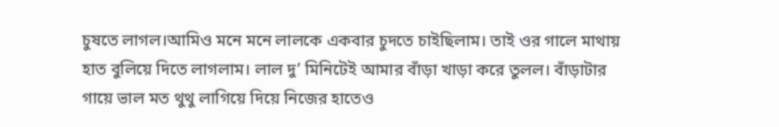চুষতে লাগল।আমিও মনে মনে লালকে একবার চুদতে চাইছিলাম। তাই ওর গালে মাথায় হাত বুলিয়ে দিতে লাগলাম। লাল দু’ মিনিটেই আমার বাঁড়া খাড়া করে তুলল। বাঁড়াটার গায়ে ভাল মত থুথু লাগিয়ে দিয়ে নিজের হাতেও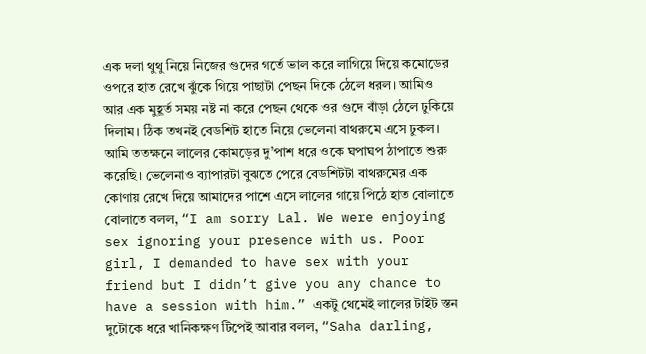এক দলা থুথু নিয়ে নিজের গুদের গর্তে ভাল করে লাগিয়ে দিয়ে কমোডের ওপরে হাত রেখে ঝুঁকে গিয়ে পাছাটা পেছন দিকে ঠেলে ধরল। আমিও আর এক মুহূর্ত সময় নষ্ট না করে পেছন থেকে ওর গুদে বাঁড়া ঠেলে ঢুকিয়ে দিলাম। ঠিক তখনই বেডশিট হাতে নিয়ে ভেলেনা বাথরুমে এসে ঢুকল। আমি ততক্ষনে লালের কোমড়ের দু’পাশ ধরে ওকে ঘপাঘপ ঠাপাতে শুরু করেছি। ভেলেনাও ব্যাপারটা বুঝতে পেরে বেডশিটটা বাথরুমের এক কোণায় রেখে দিয়ে আমাদের পাশে এসে লালের গায়ে পিঠে হাত বোলাতে বোলাতে বলল, “I am sorry Lal. We were enjoying sex ignoring your presence with us. Poor girl, I demanded to have sex with your friend but I didn’t give you any chance to have a session with him.” একটু থেমেই লালের টাইট স্তন দুটোকে ধরে খানিকক্ষণ টিপেই আবার বলল, “Saha darling,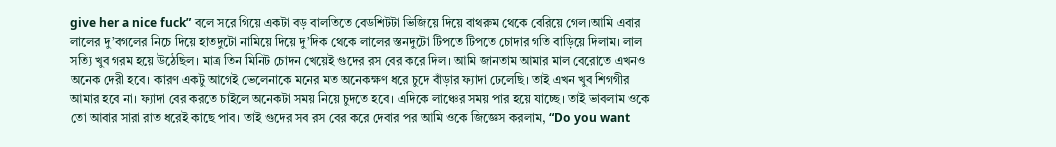give her a nice fuck” বলে সরে গিয়ে একটা বড় বালতিতে বেডশিটটা ভিজিয়ে দিয়ে বাথরুম থেকে বেরিয়ে গেল।আমি এবার লালের দু’বগলের নিচে দিয়ে হাতদুটো নামিয়ে দিয়ে দু’দিক থেকে লালের স্তনদুটো টিপতে টিপতে চোদার গতি বাড়িয়ে দিলাম। লাল সত্যি খুব গরম হয়ে উঠেছিল। মাত্র তিন মিনিট চোদন খেয়েই গুদের রস বের করে দিল। আমি জানতাম আমার মাল বেরোতে এখনও অনেক দেরী হবে। কারণ একটু আগেই ভেলেনাকে মনের মত অনেকক্ষণ ধরে চুদে বাঁড়ার ফ্যাদা ঢেলেছি। তাই এখন খুব শিগগীর আমার হবে না। ফ্যাদা বের করতে চাইলে অনেকটা সময় নিয়ে চুদতে হবে। এদিকে লাঞ্চের সময় পার হয়ে যাচ্ছে। তাই ভাবলাম ওকে তো আবার সারা রাত ধরেই কাছে পাব। তাই গুদের সব রস বের করে দেবার পর আমি ওকে জিজ্ঞেস করলাম, “Do you want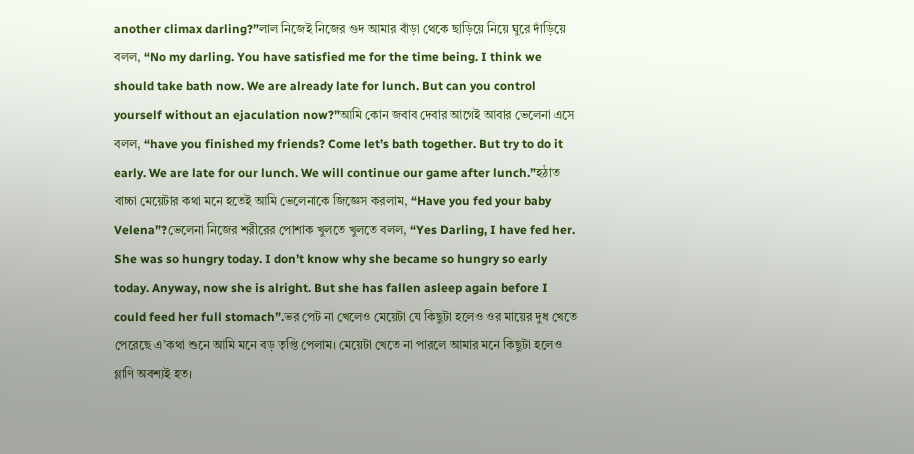another climax darling?”লাল নিজেই নিজের গুদ আমার বাঁড়া থেকে ছাড়িয়ে নিয়ে ঘুরে দাঁড়িয়ে বলল, “No my darling. You have satisfied me for the time being. I think we should take bath now. We are already late for lunch. But can you control yourself without an ejaculation now?”আমি কোন জবাব দেবার আগেই আবার ভেলেনা এসে বলল, “have you finished my friends? Come let’s bath together. But try to do it early. We are late for our lunch. We will continue our game after lunch.”হঠাত বাচ্চা মেয়েটার কথা মনে হতেই আমি ভেলেনাকে জিজ্ঞেস করলাম, “Have you fed your baby Velena”?ভেলেনা নিজের শরীরের পোশাক খুলতে খুলতে বলল, “Yes Darling, I have fed her. She was so hungry today. I don’t know why she became so hungry so early today. Anyway, now she is alright. But she has fallen asleep again before I could feed her full stomach”.ভর পেট না খেলেও মেয়েটা যে কিছুটা হলেও ওর মায়ের দুধ খেতে পেরেছে এ’কথা শুনে আমি মনে বড় তৃপ্তি পেলাম। মেয়েটা খেতে না পারলে আমার মনে কিছুটা হলেও গ্লাণি অবশ্যই হত।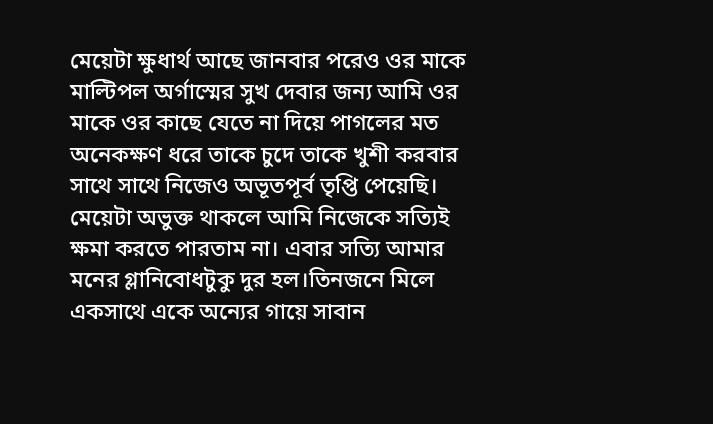মেয়েটা ক্ষুধার্থ আছে জানবার পরেও ওর মাকে মাল্টিপল অর্গাস্মের সুখ দেবার জন্য আমি ওর মাকে ওর কাছে যেতে না দিয়ে পাগলের মত অনেকক্ষণ ধরে তাকে চুদে তাকে খুশী করবার সাথে সাথে নিজেও অভূতপূর্ব তৃপ্তি পেয়েছি। মেয়েটা অভুক্ত থাকলে আমি নিজেকে সত্যিই ক্ষমা করতে পারতাম না। এবার সত্যি আমার মনের গ্লানিবোধটুকু দুর হল।তিনজনে মিলে একসাথে একে অন্যের গায়ে সাবান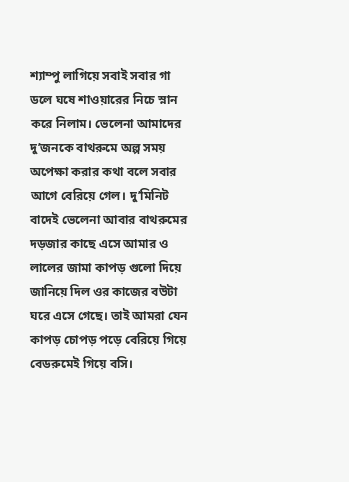শ্যাম্পু লাগিয়ে সবাই সবার গা ডলে ঘষে শাওয়ারের নিচে স্নান করে নিলাম। ভেলেনা আমাদের দু’জনকে বাথরুমে অল্প সময় অপেক্ষা করার কথা বলে সবার আগে বেরিয়ে গেল। দু’মিনিট বাদেই ভেলেনা আবার বাথরুমের দড়জার কাছে এসে আমার ও লালের জামা কাপড় গুলো দিয়ে জানিয়ে দিল ওর কাজের বউটা ঘরে এসে গেছে। তাই আমরা যেন কাপড় চোপড় পড়ে বেরিয়ে গিয়ে বেডরুমেই গিয়ে বসি।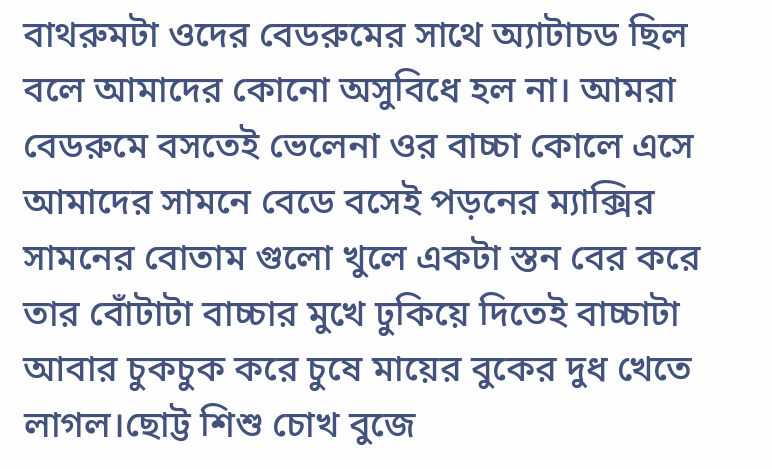বাথরুমটা ওদের বেডরুমের সাথে অ্যাটাচড ছিল বলে আমাদের কোনো অসুবিধে হল না। আমরা বেডরুমে বসতেই ভেলেনা ওর বাচ্চা কোলে এসে আমাদের সামনে বেডে বসেই পড়নের ম্যাক্সির সামনের বোতাম গুলো খুলে একটা স্তন বের করে তার বোঁটাটা বাচ্চার মুখে ঢুকিয়ে দিতেই বাচ্চাটা আবার চুকচুক করে চুষে মায়ের বুকের দুধ খেতে লাগল।ছোট্ট শিশু চোখ বুজে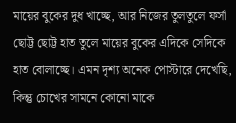মায়ের বুকের দুধ খাচ্ছে, আর নিজের তুলতুলে ফর্সা ছোট্ট ছোট্ট হাত তুলে মায়ের বুকের এদিকে সেদিকে হাত বোলাচ্ছে। এমন দৃশ্য অনেক পোস্টারে দেখেছি, কিন্তু চোখের সামনে কোনো মাকে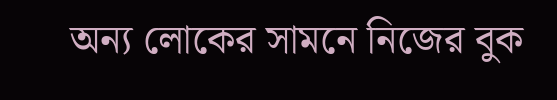অন্য লোকের সামনে নিজের বুক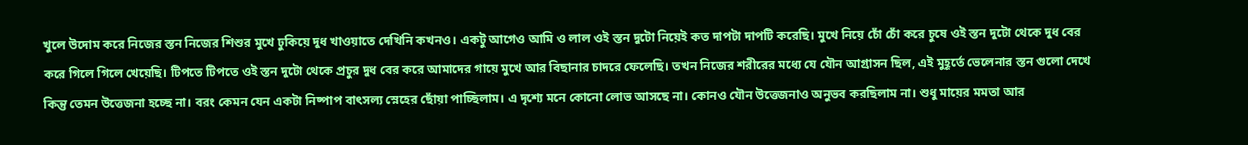খুলে উদোম করে নিজের স্তন নিজের শিশুর মুখে ঢুকিয়ে দুধ খাওয়াতে দেখিনি কখনও। একটু আগেও আমি ও লাল ওই স্তন দুটো নিয়েই কত দাপটা দাপটি করেছি। মুখে নিয়ে চোঁ চোঁ করে চুষে ওই স্তন দুটো থেকে দুধ বের করে গিলে গিলে খেয়েছি। টিপতে টিপতে ওই স্তন দুটো থেকে প্রচুর দুধ বের করে আমাদের গায়ে মুখে আর বিছানার চাদরে ফেলেছি। তখন নিজের শরীরের মধ্যে যে যৌন আগ্রাসন ছিল, এই মুহূর্তে ভেলেনার স্তন গুলো দেখে কিন্তু তেমন উত্তেজনা হচ্ছে না। বরং কেমন যেন একটা নিষ্পাপ বাৎসল্য স্নেহের ছোঁয়া পাচ্ছিলাম। এ দৃশ্যে মনে কোনো লোভ আসছে না। কোনও যৌন উত্তেজনাও অনুভব করছিলাম না। শুধু মায়ের মমতা আর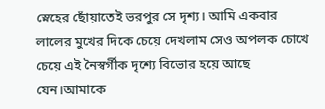স্নেহের ছোঁয়াতেই ভরপুর সে দৃশ্য। আমি একবার লালের মুখের দিকে চেয়ে দেখলাম সেও অপলক চোখে চেয়ে এই নৈস্বর্গীক দৃশ্যে বিভোর হয়ে আছে যেন।আমাকে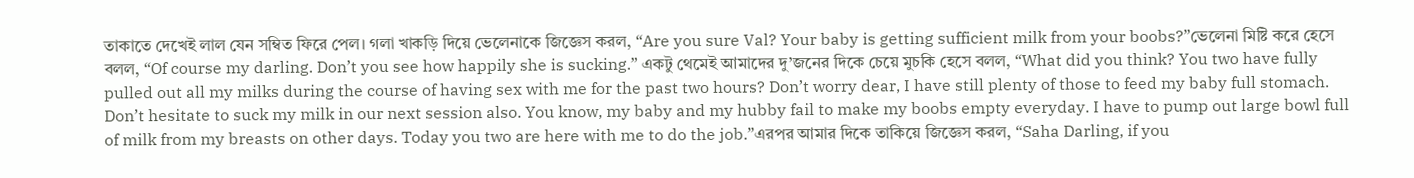তাকাতে দেখেই লাল যেন সম্বিত ফিরে পেল। গলা খাকড়ি দিয়ে ভেলেনাকে জিজ্ঞেস করল, “Are you sure Val? Your baby is getting sufficient milk from your boobs?”ভেলেনা মিষ্টি করে হেসে বলল, “Of course my darling. Don’t you see how happily she is sucking.” একটু থেমেই আমাদের দু’জনের দিকে চেয়ে মুচকি হেসে বলল, “What did you think? You two have fully pulled out all my milks during the course of having sex with me for the past two hours? Don’t worry dear, I have still plenty of those to feed my baby full stomach. Don’t hesitate to suck my milk in our next session also. You know, my baby and my hubby fail to make my boobs empty everyday. I have to pump out large bowl full of milk from my breasts on other days. Today you two are here with me to do the job.”এরপর আমার দিকে তাকিয়ে জিজ্ঞেস করল, “Saha Darling, if you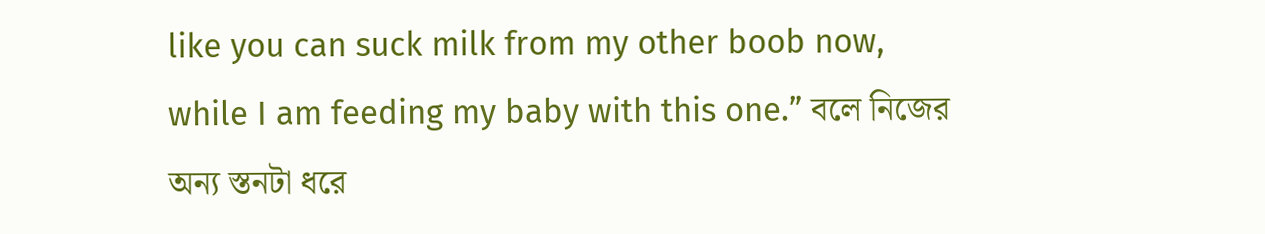like you can suck milk from my other boob now, while I am feeding my baby with this one.” বলে নিজের অন্য স্তনটা ধরে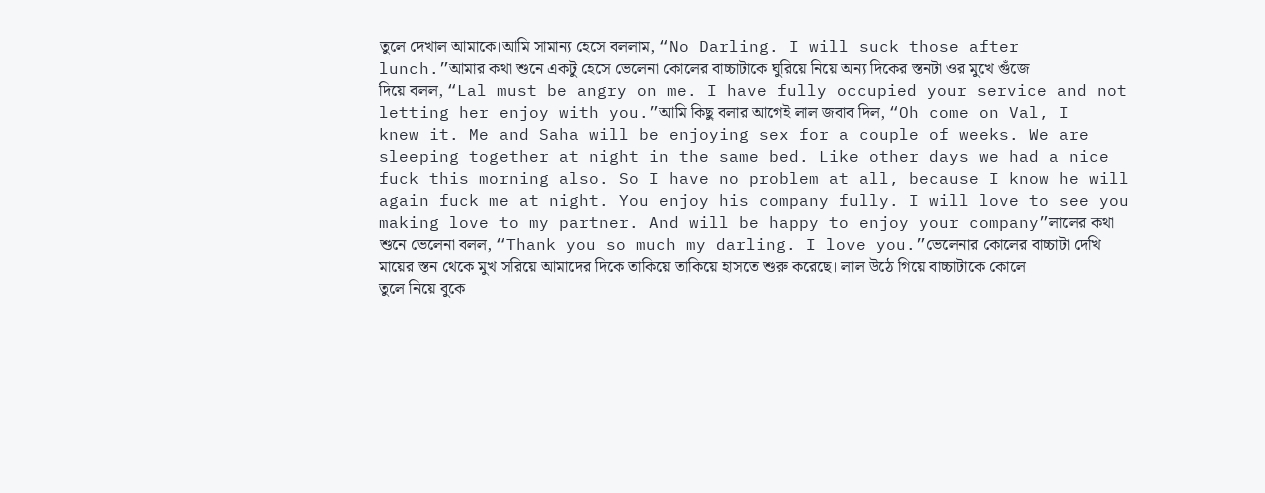তুলে দেখাল আমাকে।আমি সামান্য হেসে বললাম, “No Darling. I will suck those after lunch.”আমার কথা শুনে একটু হেসে ভেলেনা কোলের বাচ্চাটাকে ঘুরিয়ে নিয়ে অন্য দিকের স্তনটা ওর মুখে গুঁজে দিয়ে বলল, “Lal must be angry on me. I have fully occupied your service and not letting her enjoy with you.”আমি কিছু বলার আগেই লাল জবাব দিল, “Oh come on Val, I knew it. Me and Saha will be enjoying sex for a couple of weeks. We are sleeping together at night in the same bed. Like other days we had a nice fuck this morning also. So I have no problem at all, because I know he will again fuck me at night. You enjoy his company fully. I will love to see you making love to my partner. And will be happy to enjoy your company”লালের কথা শুনে ভেলেনা বলল, “Thank you so much my darling. I love you.”ভেলেনার কোলের বাচ্চাটা দেখি মায়ের স্তন থেকে মুখ সরিয়ে আমাদের দিকে তাকিয়ে তাকিয়ে হাসতে শুরু করেছে। লাল উঠে গিয়ে বাচ্চাটাকে কোলে তুলে নিয়ে বুকে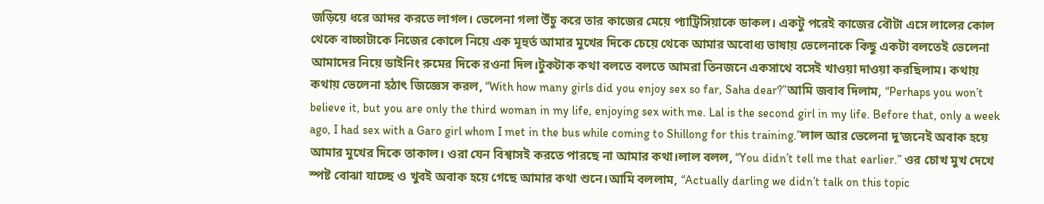জড়িয়ে ধরে আদর করতে লাগল। ভেলেনা গলা উঁচু করে তার কাজের মেয়ে প্যাট্রিসিয়াকে ডাকল। একটু পরেই কাজের বৌটা এসে লালের কোল থেকে বাচ্চাটাকে নিজের কোলে নিয়ে এক মূহুর্ত আমার মুখের দিকে চেয়ে থেকে আমার অবোধ্য ভাষায় ভেলেনাকে কিছু একটা বলতেই ভেলেনা আমাদের নিয়ে ডাইনিং রুমের দিকে রওনা দিল।টুকটাক কথা বলতে বলতে আমরা তিনজনে একসাথে বসেই খাওয়া দাওয়া করছিলাম। কথায় কথায় ভেলেনা হঠাৎ জিজ্ঞেস করল, “With how many girls did you enjoy sex so far, Saha dear?”আমি জবাব দিলাম, “Perhaps you won’t believe it, but you are only the third woman in my life, enjoying sex with me. Lal is the second girl in my life. Before that, only a week ago, I had sex with a Garo girl whom I met in the bus while coming to Shillong for this training.”লাল আর ভেলেনা দু’জনেই অবাক হয়ে আমার মুখের দিকে তাকাল। ওরা যেন বিশ্বাসই করতে পারছে না আমার কথা।লাল বলল, “You didn’t tell me that earlier.” ওর চোখ মুখ দেখে স্পষ্ট বোঝা যাচ্ছে ও খুবই অবাক হয়ে গেছে আমার কথা শুনে।আমি বললাম, “Actually darling we didn’t talk on this topic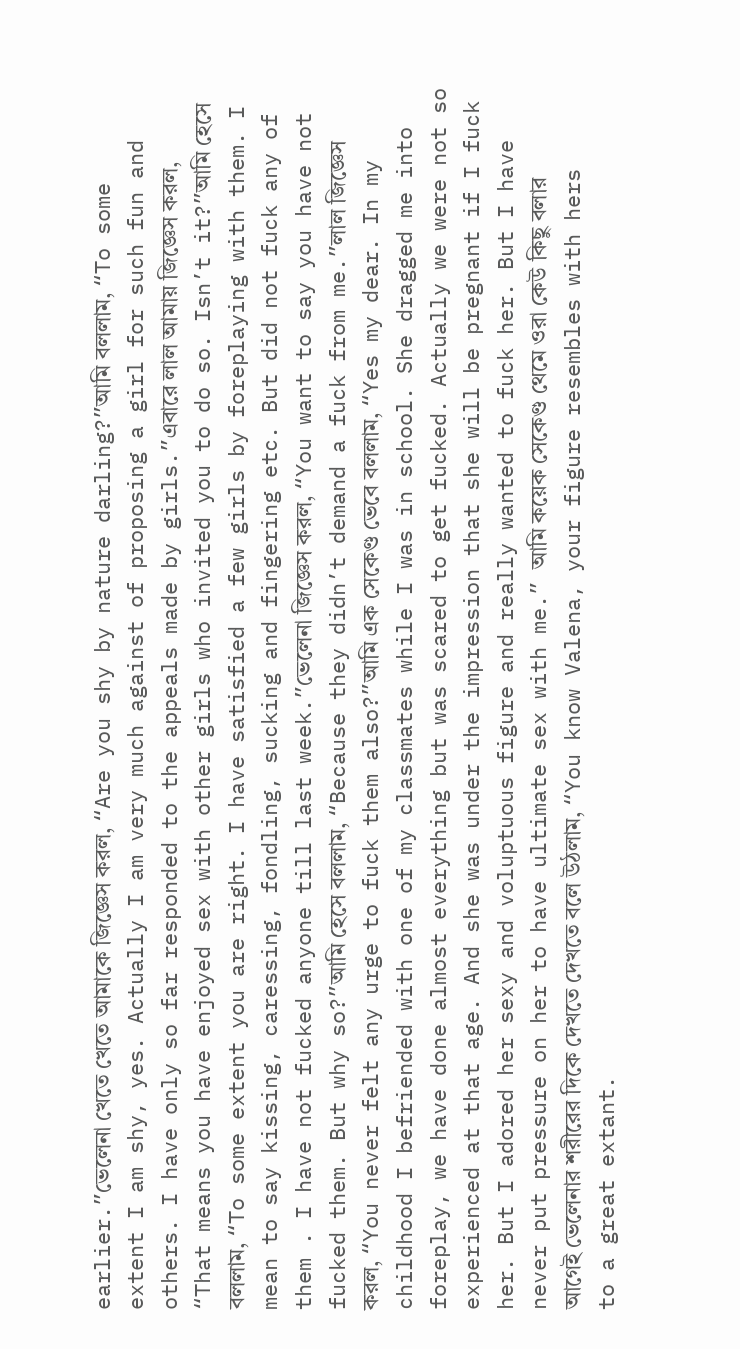earlier.”ভেলেনা খেতে খেতে আমাকে জিজ্ঞেস করল, “Are you shy by nature darling?”আমি বললাম, “To some extent I am shy, yes. Actually I am very much against of proposing a girl for such fun and others. I have only so far responded to the appeals made by girls.”এবারে লাল আমায় জিজ্ঞেস করল, “That means you have enjoyed sex with other girls who invited you to do so. Isn’t it?”আমি হেসে বললাম, “To some extent you are right. I have satisfied a few girls by foreplaying with them. I mean to say kissing, caressing, fondling, sucking and fingering etc. But did not fuck any of them . I have not fucked anyone till last week.”ভেলেনা জিজ্ঞেস করল, “You want to say you have not fucked them. But why so?”আমি হেসে বললাম, “Because they didn’t demand a fuck from me.”লাল জিজ্ঞেস করল, “You never felt any urge to fuck them also?”আমি এক সেকেণ্ড ভেবে বললাম, “Yes my dear. In my childhood I befriended with one of my classmates while I was in school. She dragged me into foreplay, we have done almost everything but was scared to get fucked. Actually we were not so experienced at that age. And she was under the impression that she will be pregnant if I fuck her. But I adored her sexy and voluptuous figure and really wanted to fuck her. But I have never put pressure on her to have ultimate sex with me.” আমি কয়েক সেকেণ্ড থেমে ওরা কেউ কিছু বলার আগেই ভেলেনার শরীরের দিকে দেখতে দেখতে বলে উঠলাম, “You know Valena, your figure resembles with hers to a great extant.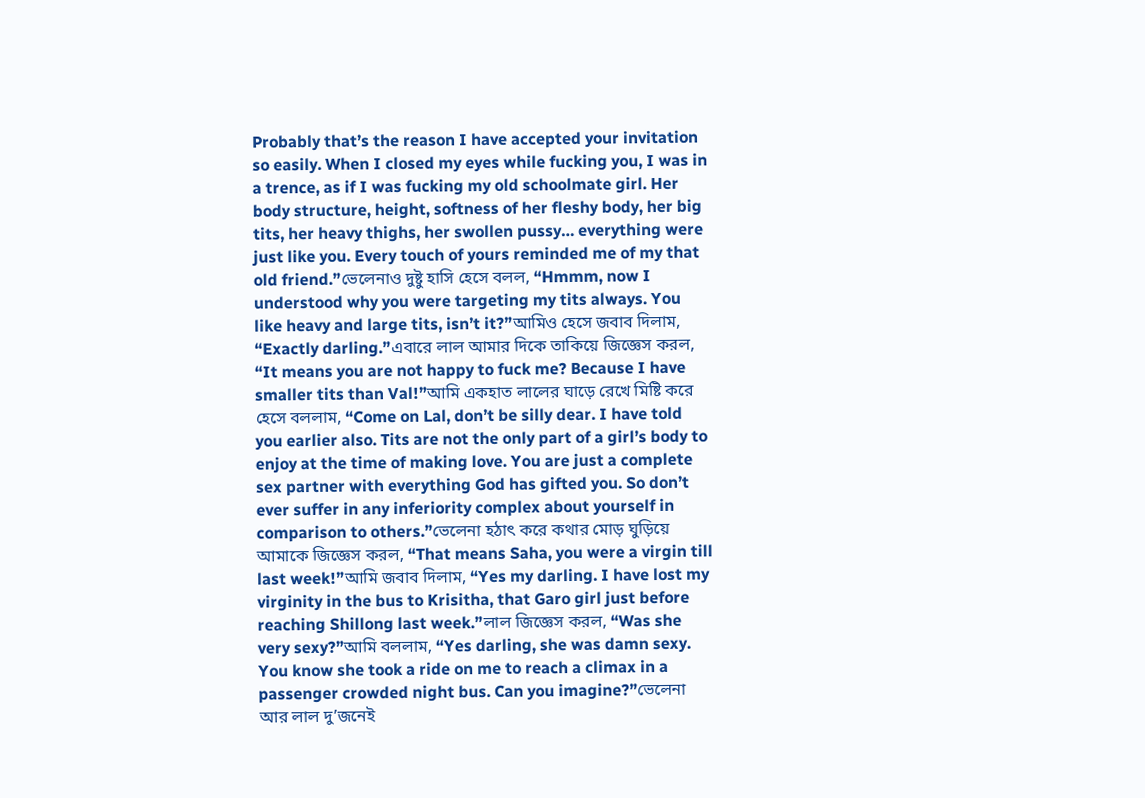Probably that’s the reason I have accepted your invitation so easily. When I closed my eyes while fucking you, I was in a trence, as if I was fucking my old schoolmate girl. Her body structure, height, softness of her fleshy body, her big tits, her heavy thighs, her swollen pussy… everything were just like you. Every touch of yours reminded me of my that old friend.”ভেলেনাও দুষ্টু হাসি হেসে বলল, “Hmmm, now I understood why you were targeting my tits always. You like heavy and large tits, isn’t it?”আমিও হেসে জবাব দিলাম, “Exactly darling.”এবারে লাল আমার দিকে তাকিয়ে জিজ্ঞেস করল, “It means you are not happy to fuck me? Because I have smaller tits than Val!”আমি একহাত লালের ঘাড়ে রেখে মিষ্টি করে হেসে বললাম, “Come on Lal, don’t be silly dear. I have told you earlier also. Tits are not the only part of a girl’s body to enjoy at the time of making love. You are just a complete sex partner with everything God has gifted you. So don’t ever suffer in any inferiority complex about yourself in comparison to others.”ভেলেনা হঠাৎ করে কথার মোড় ঘুড়িয়ে আমাকে জিজ্ঞেস করল, “That means Saha, you were a virgin till last week!”আমি জবাব দিলাম, “Yes my darling. I have lost my virginity in the bus to Krisitha, that Garo girl just before reaching Shillong last week.”লাল জিজ্ঞেস করল, “Was she very sexy?”আমি বললাম, “Yes darling, she was damn sexy. You know she took a ride on me to reach a climax in a passenger crowded night bus. Can you imagine?”ভেলেনা আর লাল দু’জনেই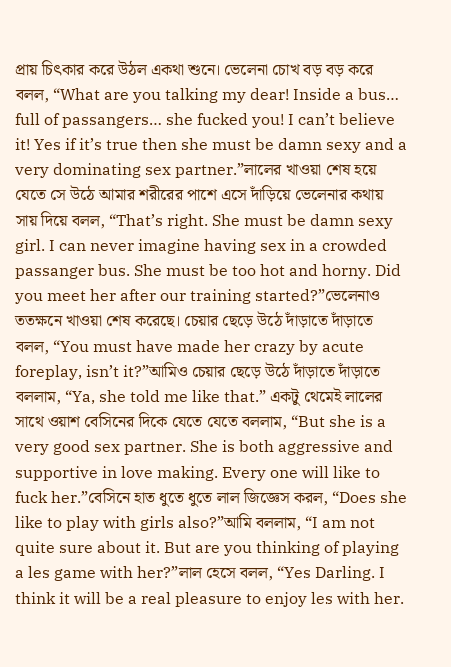প্রায় চিৎকার করে উঠল একথা শুনে। ভেলেনা চোখ বড় বড় করে বলল, “What are you talking my dear! Inside a bus… full of passangers… she fucked you! I can’t believe it! Yes if it’s true then she must be damn sexy and a very dominating sex partner.”লালের খাওয়া শেষ হয়ে যেতে সে উঠে আমার শরীরের পাশে এসে দাঁড়িয়ে ভেলেনার কথায় সায় দিয়ে বলল, “That’s right. She must be damn sexy girl. I can never imagine having sex in a crowded passanger bus. She must be too hot and horny. Did you meet her after our training started?”ভেলেনাও ততক্ষনে খাওয়া শেষ করেছে। চেয়ার ছেড়ে উঠে দাঁড়াতে দাঁড়াতে বলল, “You must have made her crazy by acute foreplay, isn’t it?”আমিও চেয়ার ছেড়ে উঠে দাঁড়াতে দাঁড়াতে বললাম, “Ya, she told me like that.” একটু থেমেই লালের সাথে ওয়াশ বেসিনের দিকে যেতে যেতে বললাম, “But she is a very good sex partner. She is both aggressive and supportive in love making. Every one will like to fuck her.”বেসিনে হাত ধুতে ধুতে লাল জিজ্ঞেস করল, “Does she like to play with girls also?”আমি বললাম, “I am not quite sure about it. But are you thinking of playing a les game with her?”লাল হেসে বলল, “Yes Darling. I think it will be a real pleasure to enjoy les with her.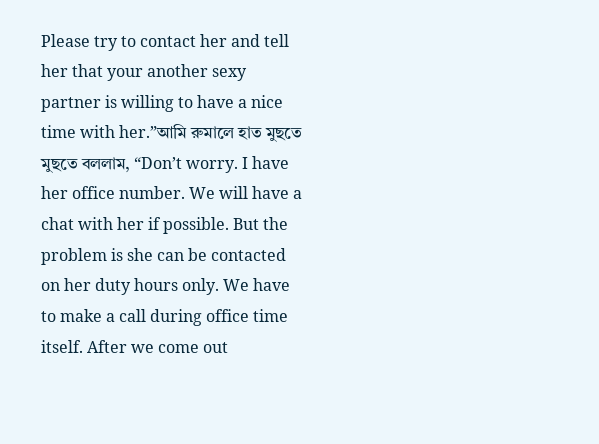Please try to contact her and tell her that your another sexy partner is willing to have a nice time with her.”আমি রুমালে হাত মুছতে মুছতে বললাম, “Don’t worry. I have her office number. We will have a chat with her if possible. But the problem is she can be contacted on her duty hours only. We have to make a call during office time itself. After we come out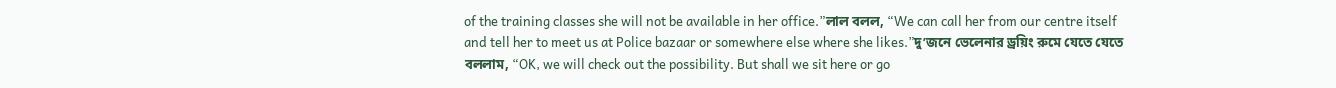of the training classes she will not be available in her office.”লাল বলল, “We can call her from our centre itself and tell her to meet us at Police bazaar or somewhere else where she likes.”দু’জনে ভেলেনার ড্রয়িং রুমে যেতে যেতে বললাম, “OK, we will check out the possibility. But shall we sit here or go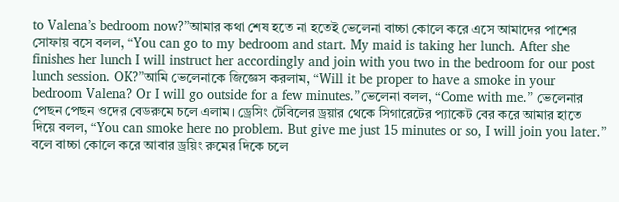to Valena’s bedroom now?”আমার কথা শেষ হতে না হতেই ভেলেনা বাচ্চা কোলে করে এসে আমাদের পাশের সোফায় বসে বলল, “You can go to my bedroom and start. My maid is taking her lunch. After she finishes her lunch I will instruct her accordingly and join with you two in the bedroom for our post lunch session. OK?”আমি ভেলেনাকে জিজ্ঞেস করলাম, “Will it be proper to have a smoke in your bedroom Valena? Or I will go outside for a few minutes.”ভেলেনা বলল, “Come with me.” ভেলেনার পেছন পেছন ওদের বেডরুমে চলে এলাম। ড্রেসিং টেবিলের ড্রয়ার থেকে সিগারেটের প্যাকেট বের করে আমার হাতে দিয়ে বলল, “You can smoke here no problem. But give me just 15 minutes or so, I will join you later.” বলে বাচ্চা কোলে করে আবার ড্রয়িং রুমের দিকে চলে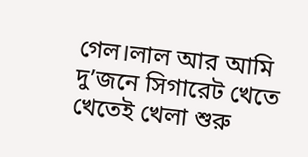গেল।লাল আর আমি দু’জনে সিগারেট খেতে খেতেই খেলা শুরু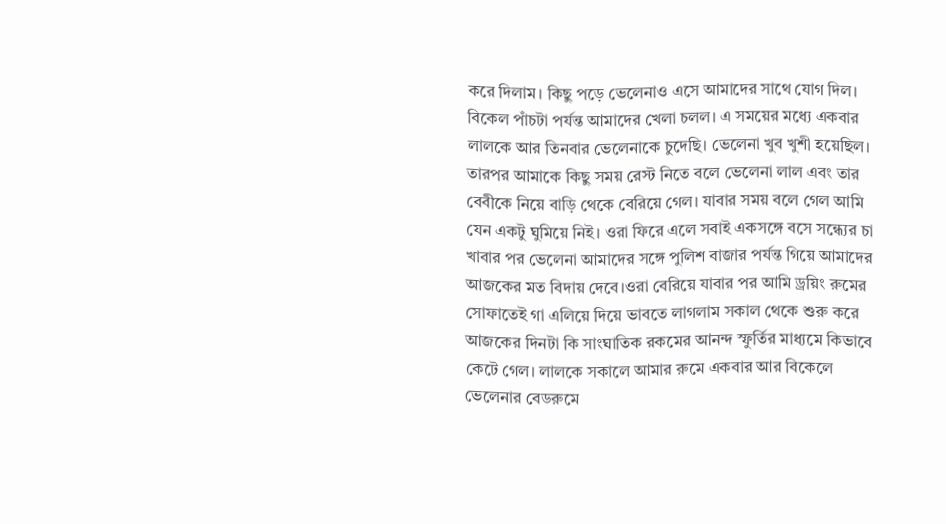করে দিলাম। কিছু পড়ে ভেলেনাও এসে আমাদের সাথে যোগ দিল। বিকেল পাঁচটা পর্যন্ত আমাদের খেলা চলল। এ সময়ের মধ্যে একবার লালকে আর তিনবার ভেলেনাকে চুদেছি। ভেলেনা খুব খুশী হয়েছিল। তারপর আমাকে কিছু সময় রেস্ট নিতে বলে ভেলেনা লাল এবং তার বেবীকে নিয়ে বাড়ি থেকে বেরিয়ে গেল। যাবার সময় বলে গেল আমি যেন একটু ঘুমিয়ে নিই। ওরা ফিরে এলে সবাই একসঙ্গে বসে সন্ধ্যের চা খাবার পর ভেলেনা আমাদের সঙ্গে পুলিশ বাজার পর্যন্ত গিয়ে আমাদের আজকের মত বিদায় দেবে।ওরা বেরিয়ে যাবার পর আমি ড্রয়িং রুমের সোফাতেই গা এলিয়ে দিয়ে ভাবতে লাগলাম সকাল থেকে শুরু করে আজকের দিনটা কি সাংঘাতিক রকমের আনন্দ স্ফুর্তির মাধ্যমে কিভাবে কেটে গেল। লালকে সকালে আমার রুমে একবার আর বিকেলে ভেলেনার বেডরুমে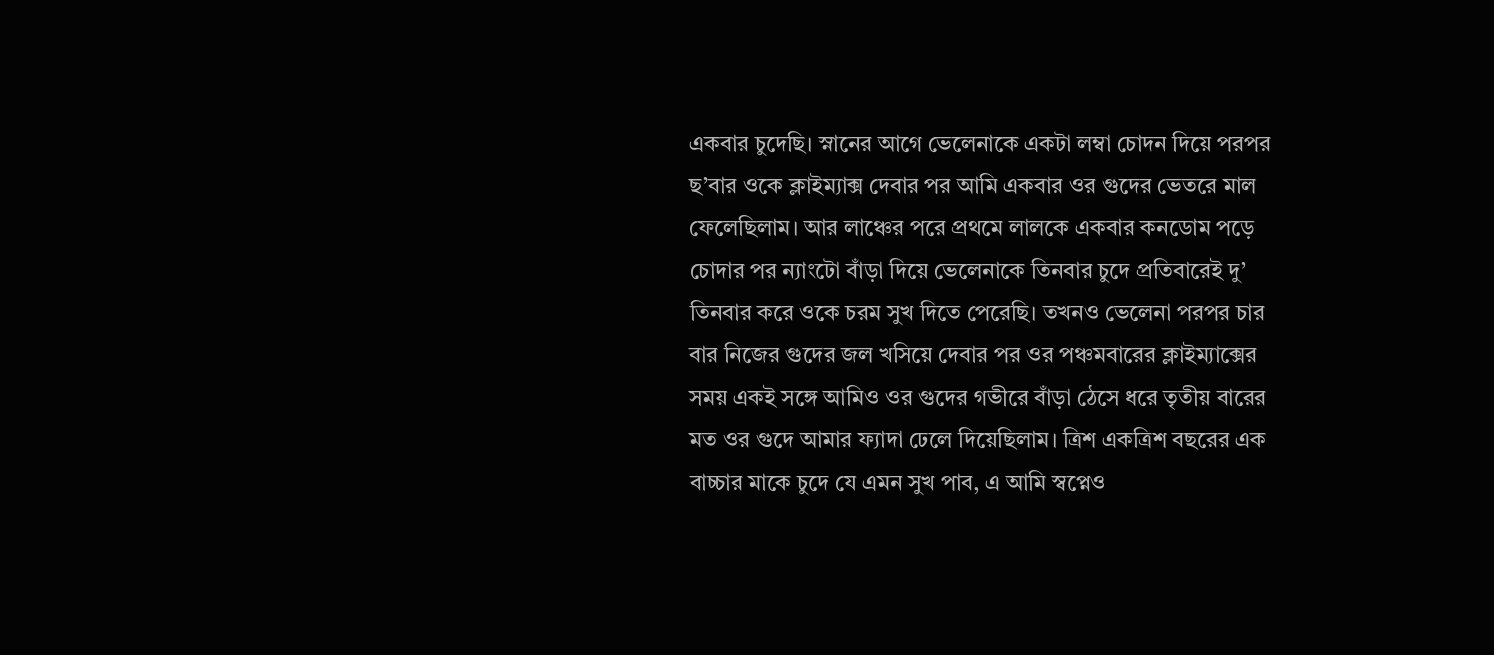একবার চুদেছি। স্নানের আগে ভেলেনাকে একটা লম্বা চোদন দিয়ে পরপর ছ’বার ওকে ক্লাইম্যাক্স দেবার পর আমি একবার ওর গুদের ভেতরে মাল ফেলেছিলাম। আর লাঞ্চের পরে প্রথমে লালকে একবার কনডোম পড়ে চোদার পর ন্যাংটো বাঁড়া দিয়ে ভেলেনাকে তিনবার চুদে প্রতিবারেই দু’ তিনবার করে ওকে চরম সুখ দিতে পেরেছি। তখনও ভেলেনা পরপর চার বার নিজের গুদের জল খসিয়ে দেবার পর ওর পঞ্চমবারের ক্লাইম্যাক্সের সময় একই সঙ্গে আমিও ওর গুদের গভীরে বাঁড়া ঠেসে ধরে তৃতীয় বারের মত ওর গুদে আমার ফ্যাদা ঢেলে দিয়েছিলাম। ত্রিশ একত্রিশ বছরের এক বাচ্চার মাকে চুদে যে এমন সুখ পাব, এ আমি স্বপ্নেও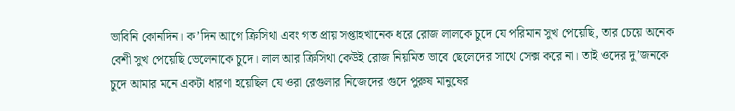ভাবিনি কোনদিন। ক’দিন আগে ক্রিসিথা এবং গত প্রায় সপ্তাহখানেক ধরে রোজ লালকে চুদে যে পরিমান সুখ পেয়েছি, তার চেয়ে অনেক বেশী সুখ পেয়েছি ভেলেনাকে চুদে। লাল আর ক্রিসিথা কেউই রোজ নিয়মিত ভাবে ছেলেদের সাথে সেক্স করে না। তাই ওদের দু’জনকে চুদে আমার মনে একটা ধারণা হয়েছিল যে ওরা রেগুলার নিজেদের গুদে পুরুষ মানুষের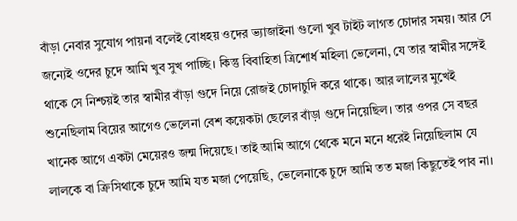বাঁড়া নেবার সুযোগ পায়না বলেই বোধহয় ওদের ভ্যাজাইনা গুলো খুব টাইট লাগত চোদার সময়। আর সে জন্যেই ওদের চুদে আমি খুব সুখ পাচ্ছি। কিন্তু বিবাহিতা ত্রিশোর্ধ মহিলা ভেলেনা, যে তার স্বামীর সঙ্গেই থাকে সে নিশ্চয়ই তার স্বামীর বাঁড়া গুদে নিয়ে রোজই চোদাচুদি করে থাকে। আর লালের মুখেই শুনেছিলাম বিয়ের আগেও ভেলেনা বেশ কয়েকটা ছেলের বাঁড়া গুদে নিয়েছিল। তার ওপর সে বছর খানেক আগে একটা মেয়েরও জন্ম দিয়েছে। তাই আমি আগে থেকে মনে মনে ধরেই নিয়েছিলাম যে লালকে বা ক্রিসিথাকে চুদে আমি যত মজা পেয়েছি, ভেলেনাকে চুদে আমি তত মজা কিছুতেই পাব না।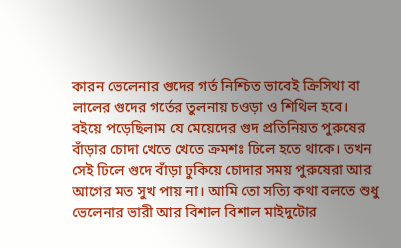কারন ভেলেনার গুদের গর্ত নিশ্চিত ভাবেই ক্রিসিথা বা লালের গুদের গর্তের তুলনায় চওড়া ও শিথিল হবে। বইয়ে পড়েছিলাম যে মেয়েদের গুদ প্রতিনিয়ত পুরুষের বাঁড়ার চোদা খেতে খেতে ক্রমশঃ ঢিলে হতে থাকে। তখন সেই ঢিলে গুদে বাঁড়া ঢুকিয়ে চোদার সময় পুরুষেরা আর আগের মত সুখ পায় না। আমি তো সত্যি কথা বলতে শুধু ভেলেনার ভারী আর বিশাল বিশাল মাইদুটোর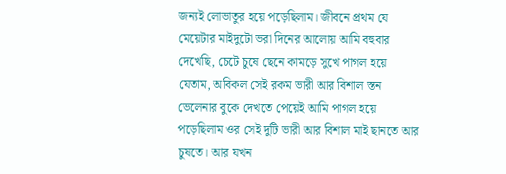জন্যই লোভাতুর হয়ে পড়েছিলাম। জীবনে প্রথম যে মেয়েটার মাইদুটো ভরা দিনের আলোয় আমি বহুবার দেখেছি, চেটে চুষে ছেনে কামড়ে সুখে পাগল হয়ে যেতাম, অবিকল সেই রকম ভারী আর বিশাল স্তন ভেলেনার বুকে দেখতে পেয়েই আমি পাগল হয়ে পড়েছিলাম ওর সেই দুটি ভারী আর বিশাল মাই ছানতে আর চুষতে। আর যখন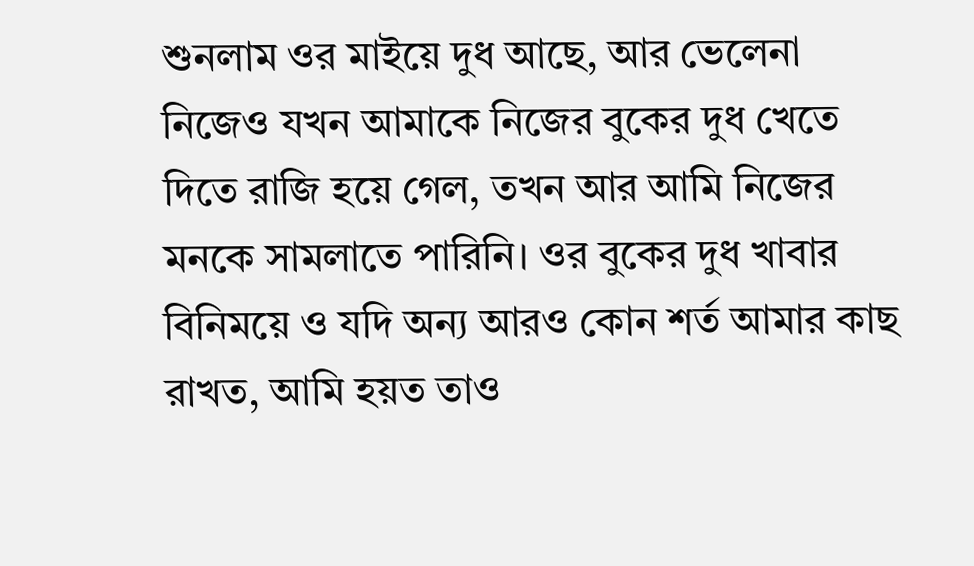শুনলাম ওর মাইয়ে দুধ আছে, আর ভেলেনা নিজেও যখন আমাকে নিজের বুকের দুধ খেতে দিতে রাজি হয়ে গেল, তখন আর আমি নিজের মনকে সামলাতে পারিনি। ওর বুকের দুধ খাবার বিনিময়ে ও যদি অন্য আরও কোন শর্ত আমার কাছ রাখত, আমি হয়ত তাও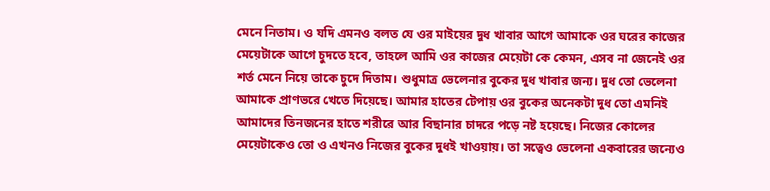মেনে নিতাম। ও যদি এমনও বলত যে ওর মাইয়ের দুধ খাবার আগে আমাকে ওর ঘরের কাজের মেয়েটাকে আগে চুদতে হবে, তাহলে আমি ওর কাজের মেয়েটা কে কেমন, এসব না জেনেই ওর শর্ত মেনে নিয়ে তাকে চুদে দিতাম। শুধুমাত্র ভেলেনার বুকের দুধ খাবার জন্য। দুধ তো ভেলেনা আমাকে প্রাণভরে খেতে দিয়েছে। আমার হাতের টেপায় ওর বুকের অনেকটা দুধ তো এমনিই আমাদের তিনজনের হাতে শরীরে আর বিছানার চাদরে পড়ে নষ্ট হয়েছে। নিজের কোলের মেয়েটাকেও তো ও এখনও নিজের বুকের দুধই খাওয়ায়। তা সত্বেও ভেলেনা একবারের জন্যেও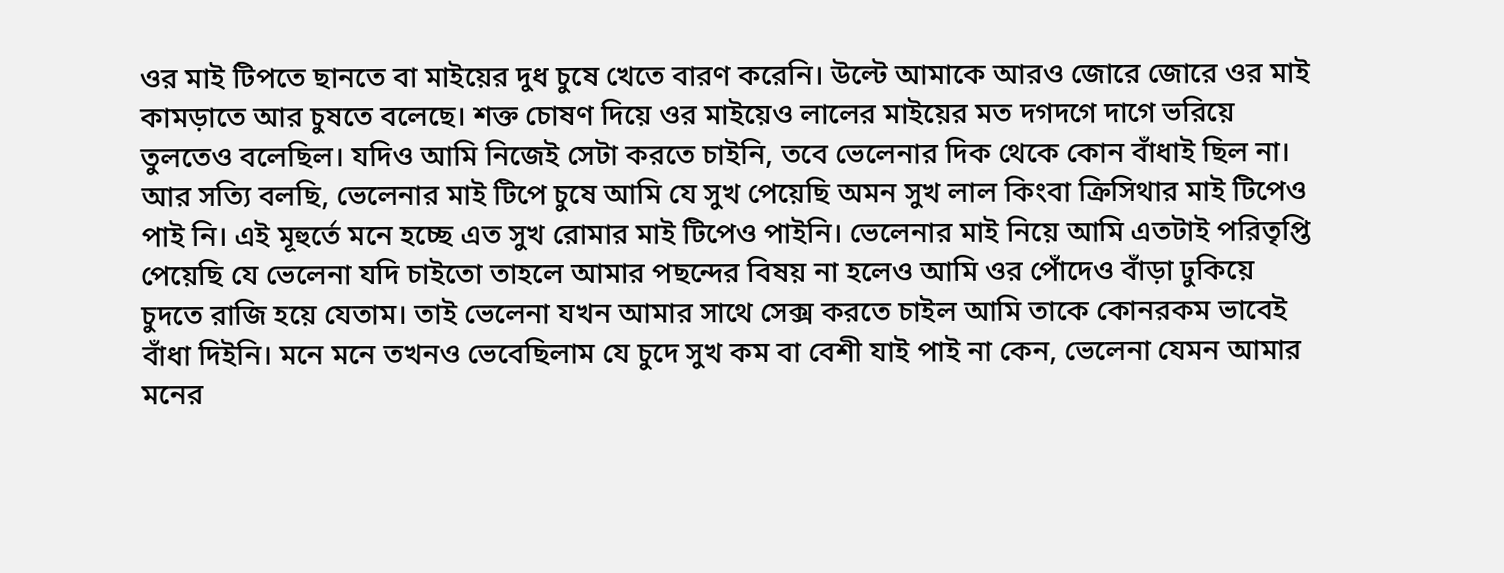ওর মাই টিপতে ছানতে বা মাইয়ের দুধ চুষে খেতে বারণ করেনি। উল্টে আমাকে আরও জোরে জোরে ওর মাই কামড়াতে আর চুষতে বলেছে। শক্ত চোষণ দিয়ে ওর মাইয়েও লালের মাইয়ের মত দগদগে দাগে ভরিয়ে তুলতেও বলেছিল। যদিও আমি নিজেই সেটা করতে চাইনি, তবে ভেলেনার দিক থেকে কোন বাঁধাই ছিল না। আর সত্যি বলছি, ভেলেনার মাই টিপে চুষে আমি যে সুখ পেয়েছি অমন সুখ লাল কিংবা ক্রিসিথার মাই টিপেও পাই নি। এই মূহুর্তে মনে হচ্ছে এত সুখ রোমার মাই টিপেও পাইনি। ভেলেনার মাই নিয়ে আমি এতটাই পরিতৃপ্তি পেয়েছি যে ভেলেনা যদি চাইতো তাহলে আমার পছন্দের বিষয় না হলেও আমি ওর পোঁদেও বাঁড়া ঢুকিয়ে চুদতে রাজি হয়ে যেতাম। তাই ভেলেনা যখন আমার সাথে সেক্স করতে চাইল আমি তাকে কোনরকম ভাবেই বাঁধা দিইনি। মনে মনে তখনও ভেবেছিলাম যে চুদে সুখ কম বা বেশী যাই পাই না কেন, ভেলেনা যেমন আমার মনের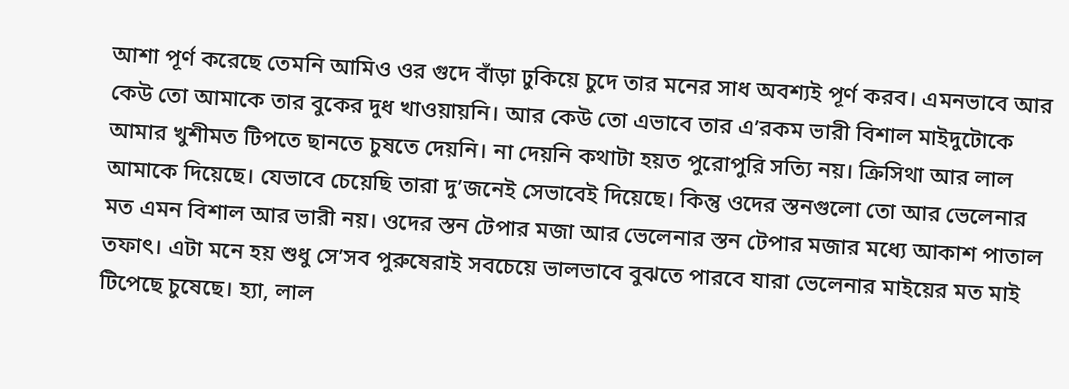আশা পূর্ণ করেছে তেমনি আমিও ওর গুদে বাঁড়া ঢুকিয়ে চুদে তার মনের সাধ অবশ্যই পূর্ণ করব। এমনভাবে আর কেউ তো আমাকে তার বুকের দুধ খাওয়ায়নি। আর কেউ তো এভাবে তার এ’রকম ভারী বিশাল মাইদুটোকে আমার খুশীমত টিপতে ছানতে চুষতে দেয়নি। না দেয়নি কথাটা হয়ত পুরোপুরি সত্যি নয়। ক্রিসিথা আর লাল আমাকে দিয়েছে। যেভাবে চেয়েছি তারা দু’জনেই সেভাবেই দিয়েছে। কিন্তু ওদের স্তনগুলো তো আর ভেলেনার মত এমন বিশাল আর ভারী নয়। ওদের স্তন টেপার মজা আর ভেলেনার স্তন টেপার মজার মধ্যে আকাশ পাতাল তফাৎ। এটা মনে হয় শুধু সে’সব পুরুষেরাই সবচেয়ে ভালভাবে বুঝতে পারবে যারা ভেলেনার মাইয়ের মত মাই টিপেছে চুষেছে। হ্যা, লাল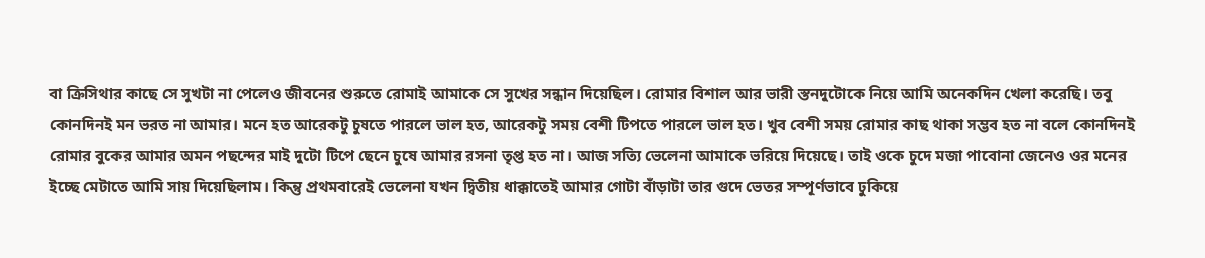বা ক্রিসিথার কাছে সে সুখটা না পেলেও জীবনের শুরুতে রোমাই আমাকে সে সুখের সন্ধান দিয়েছিল। রোমার বিশাল আর ভারী স্তনদুটোকে নিয়ে আমি অনেকদিন খেলা করেছি। তবু কোনদিনই মন ভরত না আমার। মনে হত আরেকটু চুষতে পারলে ভাল হত, আরেকটু সময় বেশী টিপতে পারলে ভাল হত। খুব বেশী সময় রোমার কাছ থাকা সম্ভব হত না বলে কোনদিনই রোমার বুকের আমার অমন পছন্দের মাই দুটো টিপে ছেনে চুষে আমার রসনা তৃপ্ত হত না। আজ সত্যি ভেলেনা আমাকে ভরিয়ে দিয়েছে। তাই ওকে চুদে মজা পাবোনা জেনেও ওর মনের ইচ্ছে মেটাতে আমি সায় দিয়েছিলাম। কিন্তু প্রথমবারেই ভেলেনা যখন দ্বিতীয় ধাক্কাতেই আমার গোটা বাঁড়াটা তার গুদে ভেতর সম্পূর্ণভাবে ঢুকিয়ে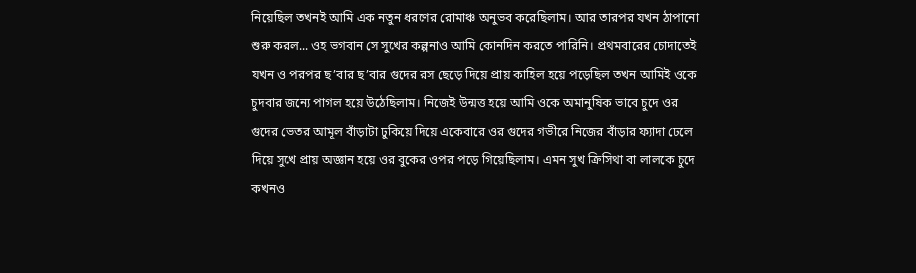নিয়েছিল তখনই আমি এক নতুন ধরণের রোমাঞ্চ অনুভব করেছিলাম। আর তারপর যখন ঠাপানো শুরু করল... ওহ ভগবান সে সুখের কল্পনাও আমি কোনদিন করতে পারিনি। প্রথমবারের চোদাতেই যখন ও পরপর ছ’বার ছ’বার গুদের রস ছেড়ে দিয়ে প্রায় কাহিল হয়ে পড়েছিল তখন আমিই ওকে চুদবার জন্যে পাগল হয়ে উঠেছিলাম। নিজেই উন্মত্ত হয়ে আমি ওকে অমানুষিক ভাবে চুদে ওর গুদের ভেতর আমূল বাঁড়াটা ঢুকিয়ে দিয়ে একেবারে ওর গুদের গভীরে নিজের বাঁড়ার ফ্যাদা ঢেলে দিয়ে সুখে প্রায় অজ্ঞান হয়ে ওর বুকের ওপর পড়ে গিয়েছিলাম। এমন সুখ ক্রিসিথা বা লালকে চুদে কখনও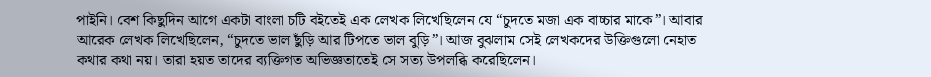পাইনি। বেশ কিছুদিন আগে একটা বাংলা চটি বইতেই এক লেখক লিখেছিলেন যে “চুদতে মজা এক বাচ্চার মাকে”। আবার আরেক লেখক লিখেছিলেন, “চুদতে ভাল ছুঁড়ি আর টিপতে ভাল বুড়ি”। আজ বুঝলাম সেই লেখকদের উক্তিগুলো নেহাত কথার কথা নয়। তারা হয়ত তাদের ব্যক্তিগত অভিজ্ঞতাতেই সে সত্য উপলব্ধি করেছিলেন।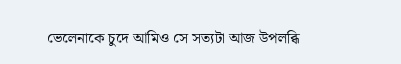ভেলেনাকে চুদে আমিও সে সত্যটা আজ উপলব্ধি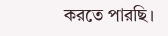করতে পারছি।